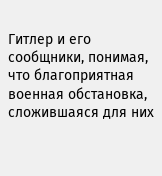Гитлер и его сообщники, понимая, что благоприятная военная обстановка, сложившаяся для них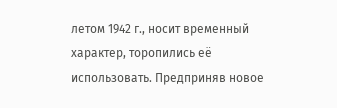летом 1942 г., носит временный характер, торопились её использовать. Предприняв новое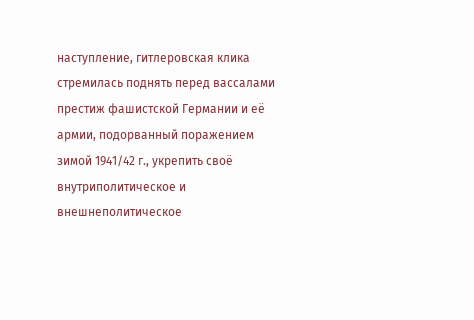наступление, гитлеровская клика стремилась поднять перед вассалами престиж фашистской Германии и её армии, подорванный поражением зимой 1941/42 г., укрепить своё внутриполитическое и внешнеполитическое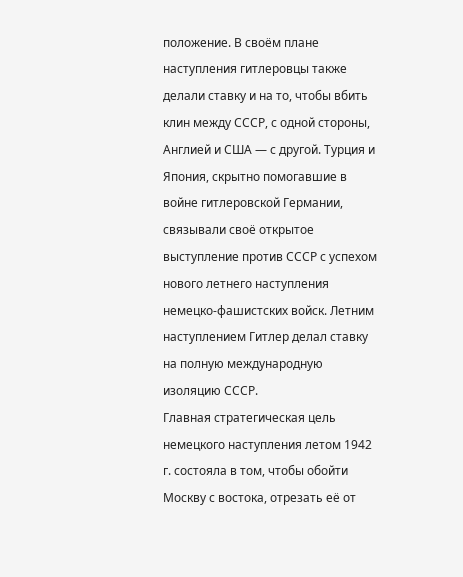положение. В своём плане наступления гитлеровцы также делали ставку и на то, чтобы вбить клин между СССР, с одной стороны, Англией и США — с другой. Турция и Япония, скрытно помогавшие в войне гитлеровской Германии, связывали своё открытое выступление против СССР с успехом нового летнего наступления немецко-фашистских войск. Летним наступлением Гитлер делал ставку на полную международную изоляцию СССР.
Главная стратегическая цель немецкого наступления летом 1942 г. состояла в том, чтобы обойти Москву с востока, отрезать её от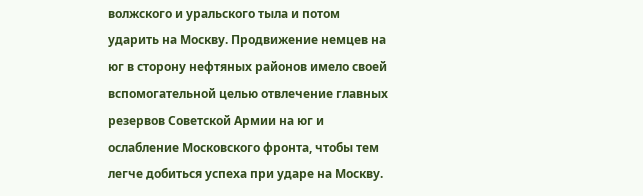волжского и уральского тыла и потом ударить на Москву. Продвижение немцев на юг в сторону нефтяных районов имело своей вспомогательной целью отвлечение главных резервов Советской Армии на юг и ослабление Московского фронта, чтобы тем легче добиться успеха при ударе на Москву.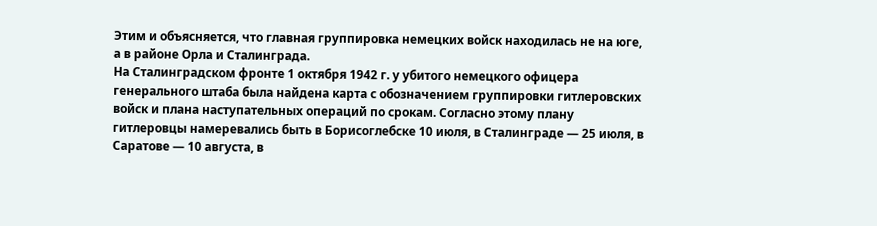Этим и объясняется, что главная группировка немецких войск находилась не на юге, а в районе Орла и Сталинграда.
На Сталинградском фронте 1 октября 1942 г. у убитого немецкого офицера генерального штаба была найдена карта с обозначением группировки гитлеровских войск и плана наступательных операций по срокам. Согласно этому плану гитлеровцы намеревались быть в Борисоглебске 10 июля, в Сталинграде — 25 июля, в Саратове — 10 августа, в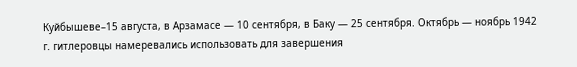Куйбышеве–15 августа, в Арзамасе — 10 сентября, в Баку — 25 сентября. Октябрь — ноябрь 1942 г. гитлеровцы намеревались использовать для завершения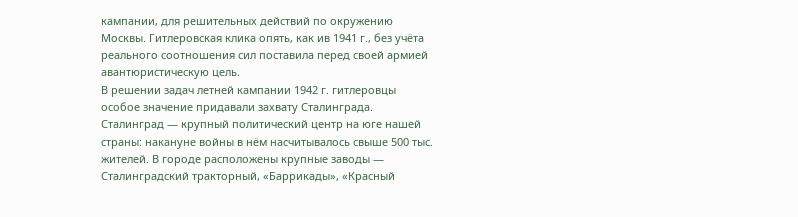кампании, для решительных действий по окружению Москвы. Гитлеровская клика опять, как ив 1941 г., без учёта реального соотношения сил поставила перед своей армией авантюристическую цель.
В решении задач летней кампании 1942 г. гитлеровцы особое значение придавали захвату Сталинграда.
Сталинград — крупный политический центр на юге нашей страны: накануне войны в нём насчитывалось свыше 500 тыс. жителей. В городе расположены крупные заводы — Сталинградский тракторный, «Баррикады», «Красный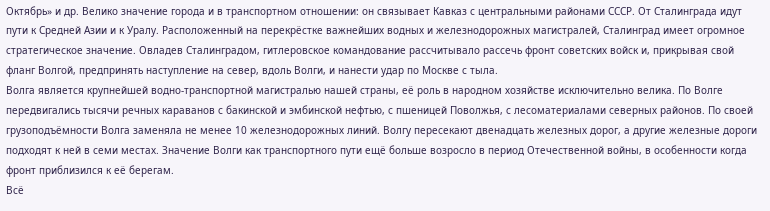Октябрь» и др. Велико значение города и в транспортном отношении: он связывает Кавказ с центральными районами СССР. От Сталинграда идут пути к Средней Азии и к Уралу. Расположенный на перекрёстке важнейших водных и железнодорожных магистралей, Сталинград имеет огромное стратегическое значение. Овладев Сталинградом, гитлеровское командование рассчитывало рассечь фронт советских войск и, прикрывая свой фланг Волгой, предпринять наступление на север, вдоль Волги, и нанести удар по Москве с тыла.
Волга является крупнейшей водно-транспортной магистралью нашей страны, её роль в народном хозяйстве исключительно велика. По Волге передвигались тысячи речных караванов с бакинской и эмбинской нефтью, с пшеницей Поволжья, с лесоматериалами северных районов. По своей грузоподъёмности Волга заменяла не менее 10 железнодорожных линий. Волгу пересекают двенадцать железных дорог, а другие железные дороги подходят к ней в семи местах. Значение Волги как транспортного пути ещё больше возросло в период Отечественной войны, в особенности когда фронт приблизился к её берегам.
Всё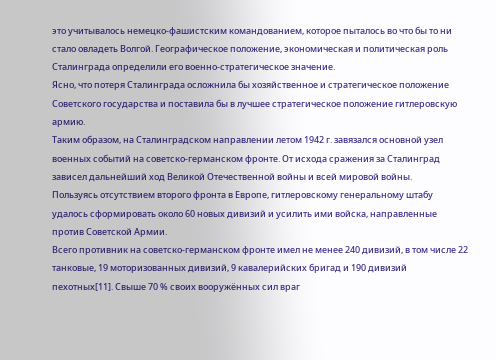это учитывалось немецко-фашистским командованием, которое пыталось во что бы то ни стало овладеть Волгой. Географическое положение, экономическая и политическая роль Сталинграда определили его военно-стратегическое значение.
Ясно, что потеря Сталинграда осложнила бы хозяйственное и стратегическое положение Советского государства и поставила бы в лучшее стратегическое положение гитлеровскую армию.
Таким образом, на Сталинградском направлении летом 1942 г. завязался основной узел военных событий на советско-германском фронте. От исхода сражения за Сталинград зависел дальнейший ход Великой Отечественной войны и всей мировой войны.
Пользуясь отсутствием второго фронта в Европе, гитлеровскому генеральному штабу удалось сформировать около 60 новых дивизий и усилить ими войска, направленные против Советской Армии.
Всего противник на советско-германском фронте имел не менее 240 дивизий, в том числе 22 танковые, 19 моторизованных дивизий, 9 кавалерийских бригад и 190 дивизий пехотных[11]. Свыше 70 % своих вооружённых сил враг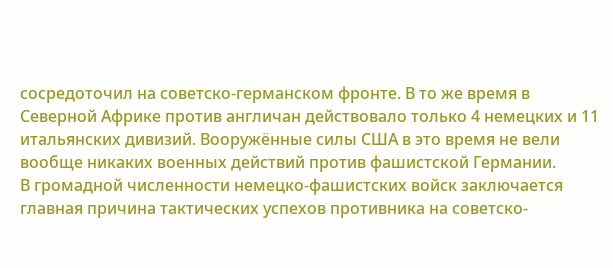сосредоточил на советско-германском фронте. В то же время в Северной Африке против англичан действовало только 4 немецких и 11 итальянских дивизий. Вооружённые силы США в это время не вели вообще никаких военных действий против фашистской Германии.
В громадной численности немецко-фашистских войск заключается главная причина тактических успехов противника на советско-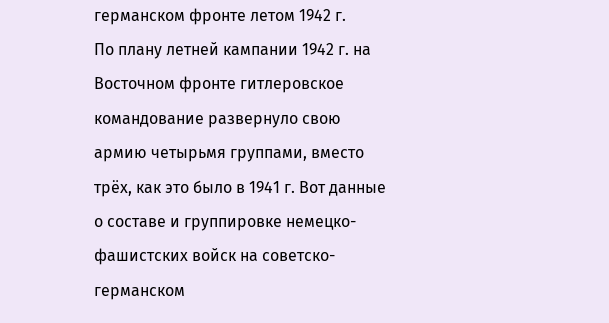германском фронте летом 1942 г.
По плану летней кампании 1942 г. на Восточном фронте гитлеровское командование развернуло свою армию четырьмя группами, вместо трёх, как это было в 1941 г. Вот данные о составе и группировке немецко-фашистских войск на советско-германском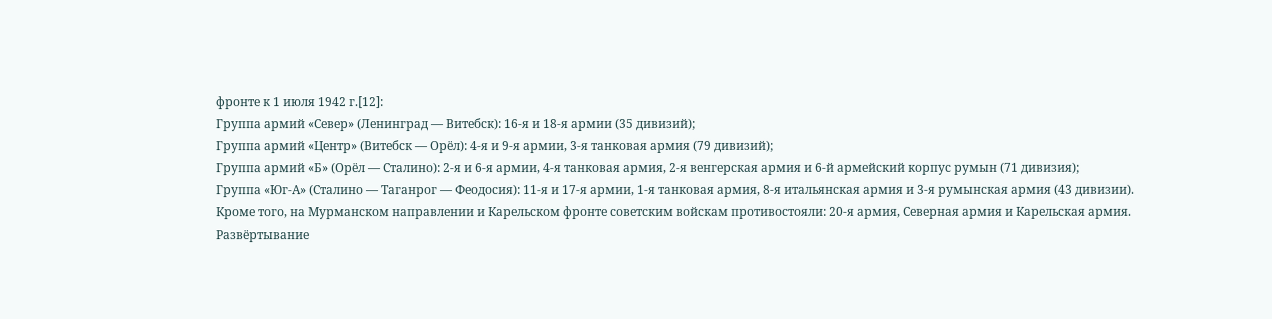фронте к 1 июля 1942 г.[12]:
Группа армий «Север» (Ленинград — Витебск): 16-я и 18-я армии (35 дивизий);
Группа армий «Центр» (Витебск — Орёл): 4-я и 9-я армии, 3-я танковая армия (79 дивизий);
Группа армий «Б» (Орёл — Сталино): 2-я и 6-я армии, 4-я танковая армия, 2-я венгерская армия и 6-й армейский корпус румын (71 дивизия);
Группа «Юг-А» (Сталино — Таганрог — Феодосия): 11-я и 17-я армии, 1-я танковая армия, 8-я итальянская армия и 3-я румынская армия (43 дивизии).
Кроме того, на Мурманском направлении и Карельском фронте советским войскам противостояли: 20-я армия, Северная армия и Карельская армия.
Развёртывание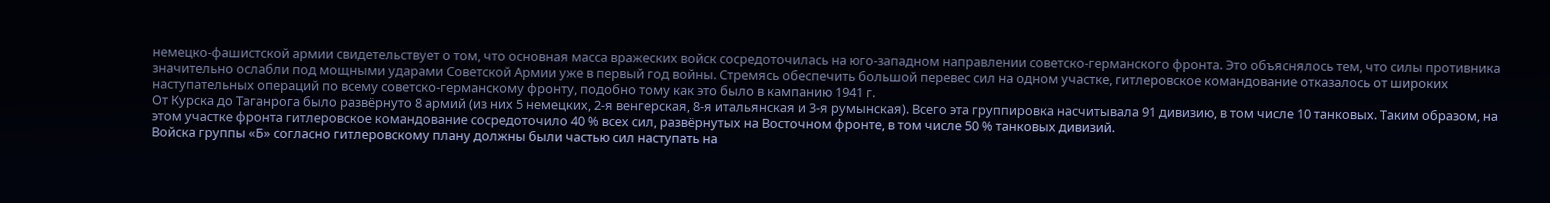немецко-фашистской армии свидетельствует о том, что основная масса вражеских войск сосредоточилась на юго-западном направлении советско-германского фронта. Это объяснялось тем, что силы противника значительно ослабли под мощными ударами Советской Армии уже в первый год войны. Стремясь обеспечить большой перевес сил на одном участке, гитлеровское командование отказалось от широких наступательных операций по всему советско-германскому фронту, подобно тому как это было в кампанию 1941 г.
От Курска до Таганрога было развёрнуто 8 армий (из них 5 немецких, 2-я венгерская, 8-я итальянская и 3-я румынская). Всего эта группировка насчитывала 91 дивизию, в том числе 10 танковых. Таким образом, на этом участке фронта гитлеровское командование сосредоточило 40 % всех сил, развёрнутых на Восточном фронте, в том числе 50 % танковых дивизий.
Войска группы «Б» согласно гитлеровскому плану должны были частью сил наступать на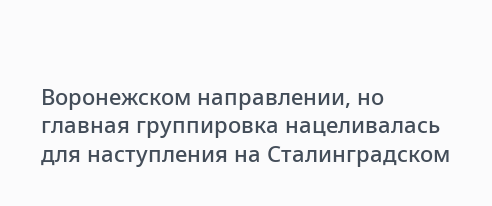Воронежском направлении, но главная группировка нацеливалась для наступления на Сталинградском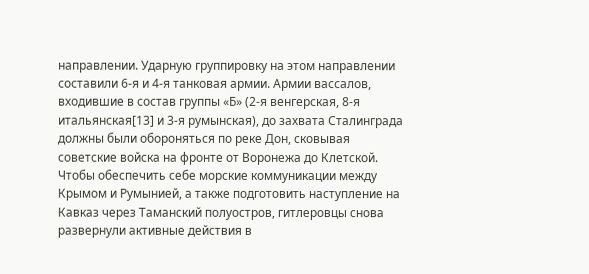направлении. Ударную группировку на этом направлении составили 6-я и 4-я танковая армии. Армии вассалов, входившие в состав группы «Б» (2-я венгерская, 8-я итальянская[13] и 3-я румынская), до захвата Сталинграда должны были обороняться по реке Дон, сковывая советские войска на фронте от Воронежа до Клетской.
Чтобы обеспечить себе морские коммуникации между Крымом и Румынией, а также подготовить наступление на Кавказ через Таманский полуостров, гитлеровцы снова развернули активные действия в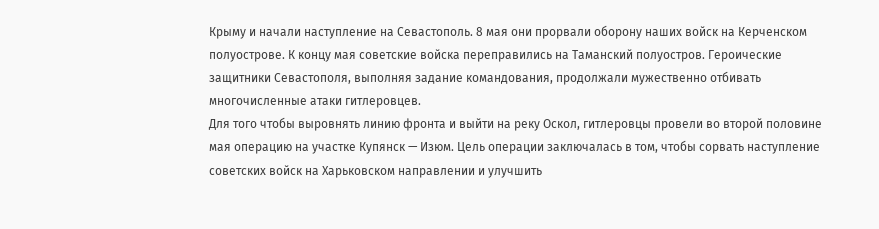Крыму и начали наступление на Севастополь. 8 мая они прорвали оборону наших войск на Керченском полуострове. К концу мая советские войска переправились на Таманский полуостров. Героические защитники Севастополя, выполняя задание командования, продолжали мужественно отбивать многочисленные атаки гитлеровцев.
Для того чтобы выровнять линию фронта и выйти на реку Оскол, гитлеровцы провели во второй половине мая операцию на участке Купянск — Изюм. Цель операции заключалась в том, чтобы сорвать наступление советских войск на Харьковском направлении и улучшить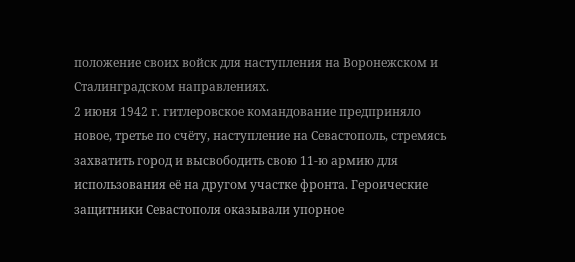положение своих войск для наступления на Воронежском и Сталинградском направлениях.
2 июня 1942 г. гитлеровское командование предприняло новое, третье по счёту, наступление на Севастополь, стремясь захватить город и высвободить свою 11-ю армию для использования её на другом участке фронта. Героические защитники Севастополя оказывали упорное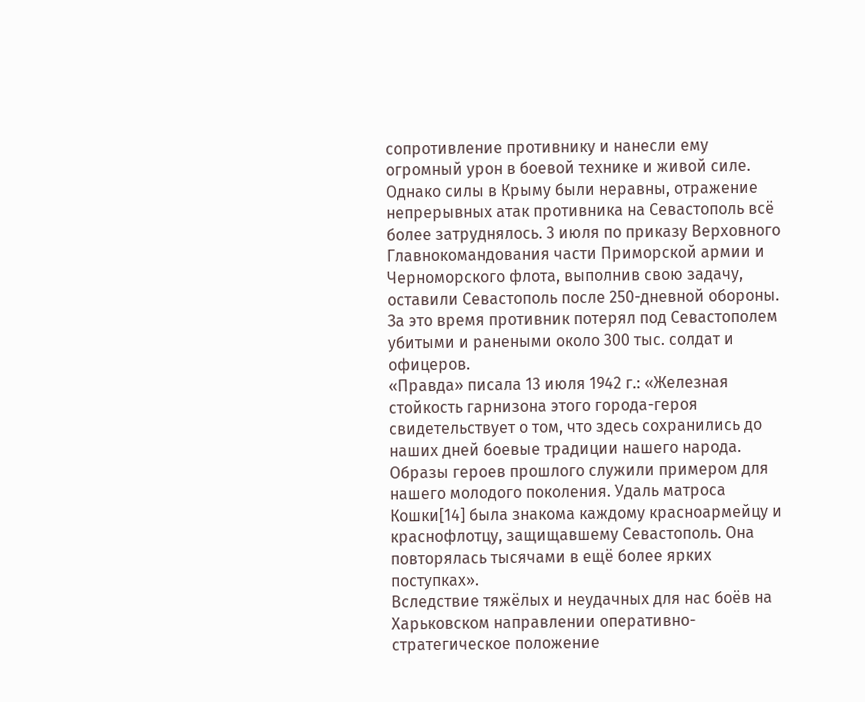сопротивление противнику и нанесли ему огромный урон в боевой технике и живой силе.
Однако силы в Крыму были неравны, отражение непрерывных атак противника на Севастополь всё более затруднялось. 3 июля по приказу Верховного Главнокомандования части Приморской армии и Черноморского флота, выполнив свою задачу, оставили Севастополь после 250-дневной обороны. За это время противник потерял под Севастополем убитыми и ранеными около 300 тыс. солдат и офицеров.
«Правда» писала 13 июля 1942 г.: «Железная стойкость гарнизона этого города-героя свидетельствует о том, что здесь сохранились до наших дней боевые традиции нашего народа. Образы героев прошлого служили примером для нашего молодого поколения. Удаль матроса Кошки[14] была знакома каждому красноармейцу и краснофлотцу, защищавшему Севастополь. Она повторялась тысячами в ещё более ярких поступках».
Вследствие тяжёлых и неудачных для нас боёв на Харьковском направлении оперативно-стратегическое положение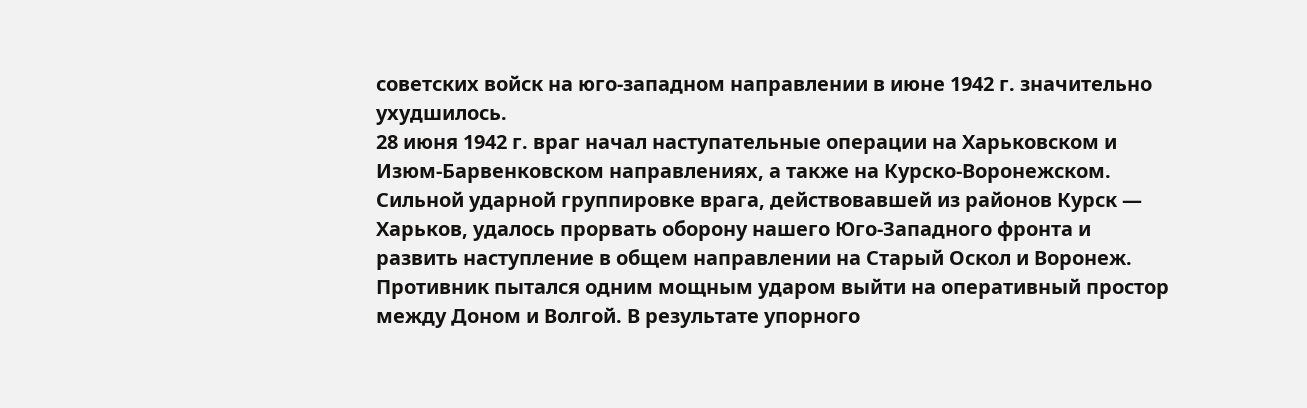советских войск на юго-западном направлении в июне 1942 г. значительно ухудшилось.
28 июня 1942 г. враг начал наступательные операции на Харьковском и Изюм-Барвенковском направлениях, а также на Курско-Воронежском. Сильной ударной группировке врага, действовавшей из районов Курск — Харьков, удалось прорвать оборону нашего Юго-Западного фронта и развить наступление в общем направлении на Старый Оскол и Воронеж. Противник пытался одним мощным ударом выйти на оперативный простор между Доном и Волгой. В результате упорного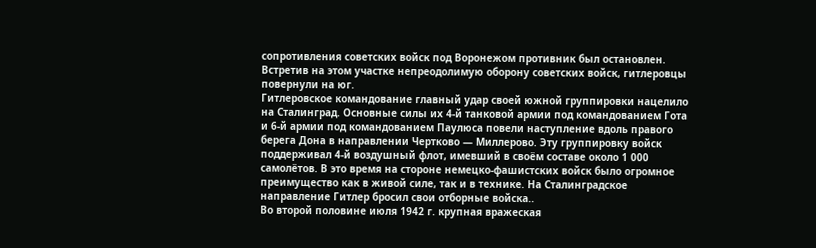сопротивления советских войск под Воронежом противник был остановлен. Встретив на этом участке непреодолимую оборону советских войск, гитлеровцы повернули на юг.
Гитлеровское командование главный удар своей южной группировки нацелило на Сталинград. Основные силы их 4-й танковой армии под командованием Гота и 6-й армии под командованием Паулюса повели наступление вдоль правого берега Дона в направлении Чертково — Миллерово. Эту группировку войск поддерживал 4-й воздушный флот, имевший в своём составе около 1 000 самолётов. В это время на стороне немецко-фашистских войск было огромное преимущество как в живой силе, так и в технике. На Сталинградское направление Гитлер бросил свои отборные войска..
Во второй половине июля 1942 г. крупная вражеская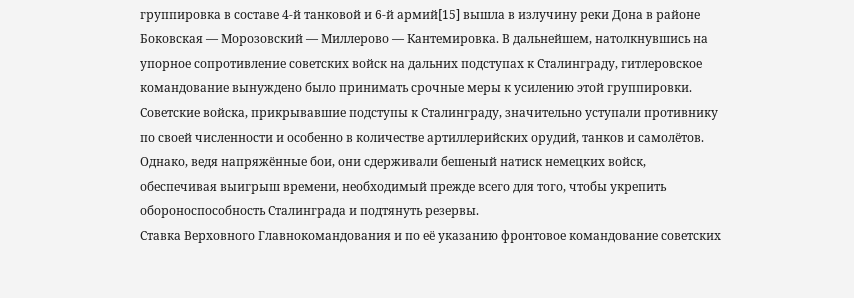группировка в составе 4-й танковой и 6-й армий[15] вышла в излучину реки Дона в районе Боковская — Морозовский — Миллерово — Кантемировка. В дальнейшем, натолкнувшись на упорное сопротивление советских войск на дальних подступах к Сталинграду, гитлеровское командование вынуждено было принимать срочные меры к усилению этой группировки.
Советские войска, прикрывавшие подступы к Сталинграду, значительно уступали противнику по своей численности и особенно в количестве артиллерийских орудий, танков и самолётов. Однако, ведя напряжённые бои, они сдерживали бешеный натиск немецких войск, обеспечивая выигрыш времени, необходимый прежде всего для того, чтобы укрепить обороноспособность Сталинграда и подтянуть резервы.
Ставка Верховного Главнокомандования и по её указанию фронтовое командование советских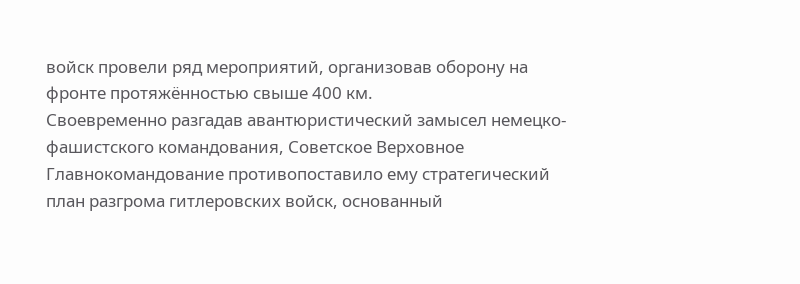войск провели ряд мероприятий, организовав оборону на фронте протяжённостью свыше 400 км.
Своевременно разгадав авантюристический замысел немецко-фашистского командования, Советское Верховное Главнокомандование противопоставило ему стратегический план разгрома гитлеровских войск, основанный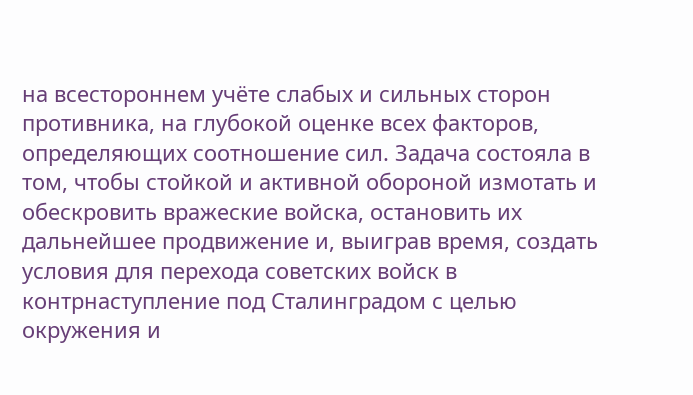на всестороннем учёте слабых и сильных сторон противника, на глубокой оценке всех факторов, определяющих соотношение сил. Задача состояла в том, чтобы стойкой и активной обороной измотать и обескровить вражеские войска, остановить их дальнейшее продвижение и, выиграв время, создать условия для перехода советских войск в контрнаступление под Сталинградом с целью окружения и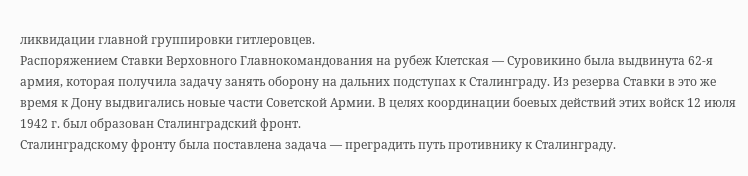ликвидации главной группировки гитлеровцев.
Распоряжением Ставки Верховного Главнокомандования на рубеж Клетская — Суровикино была выдвинута 62-я армия, которая получила задачу занять оборону на дальних подступах к Сталинграду. Из резерва Ставки в это же время к Дону выдвигались новые части Советской Армии. В целях координации боевых действий этих войск 12 июля 1942 г. был образован Сталинградский фронт.
Сталинградскому фронту была поставлена задача — преградить путь противнику к Сталинграду.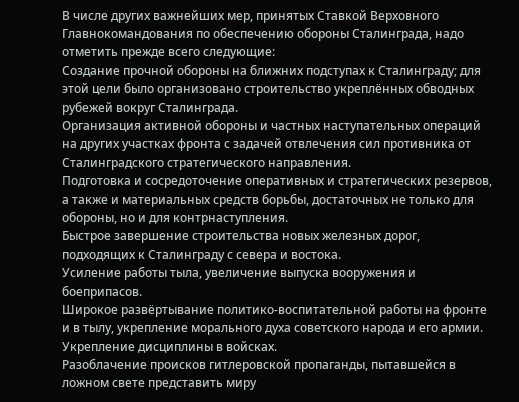В числе других важнейших мер, принятых Ставкой Верховного Главнокомандования по обеспечению обороны Сталинграда, надо отметить прежде всего следующие:
Создание прочной обороны на ближних подступах к Сталинграду; для этой цели было организовано строительство укреплённых обводных рубежей вокруг Сталинграда.
Организация активной обороны и частных наступательных операций на других участках фронта с задачей отвлечения сил противника от Сталинградского стратегического направления.
Подготовка и сосредоточение оперативных и стратегических резервов, а также и материальных средств борьбы, достаточных не только для обороны, но и для контрнаступления.
Быстрое завершение строительства новых железных дорог, подходящих к Сталинграду с севера и востока.
Усиление работы тыла, увеличение выпуска вооружения и боеприпасов.
Широкое развёртывание политико-воспитательной работы на фронте и в тылу, укрепление морального духа советского народа и его армии. Укрепление дисциплины в войсках.
Разоблачение происков гитлеровской пропаганды, пытавшейся в ложном свете представить миру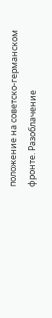положение на советско-германском фронте. Разоблачение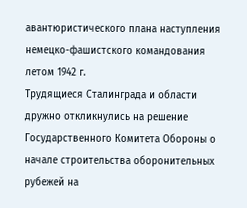авантюристического плана наступления немецко-фашистского командования летом 1942 г.
Трудящиеся Сталинграда и области дружно откликнулись на решение Государственного Комитета Обороны о начале строительства оборонительных рубежей на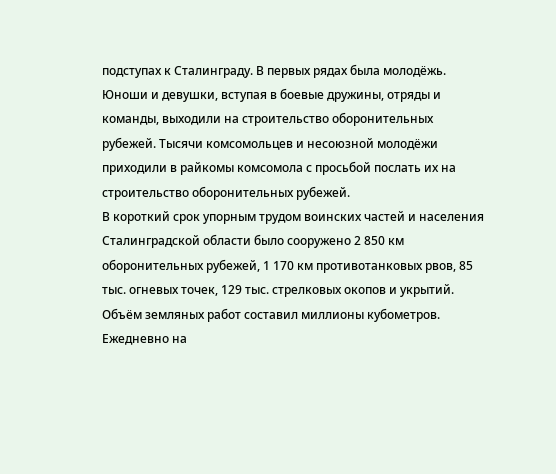подступах к Сталинграду. В первых рядах была молодёжь. Юноши и девушки, вступая в боевые дружины, отряды и команды, выходили на строительство оборонительных рубежей. Тысячи комсомольцев и несоюзной молодёжи приходили в райкомы комсомола с просьбой послать их на строительство оборонительных рубежей.
В короткий срок упорным трудом воинских частей и населения Сталинградской области было сооружено 2 850 км оборонительных рубежей, 1 170 км противотанковых рвов, 85 тыс. огневых точек, 129 тыс. стрелковых окопов и укрытий. Объём земляных работ составил миллионы кубометров. Ежедневно на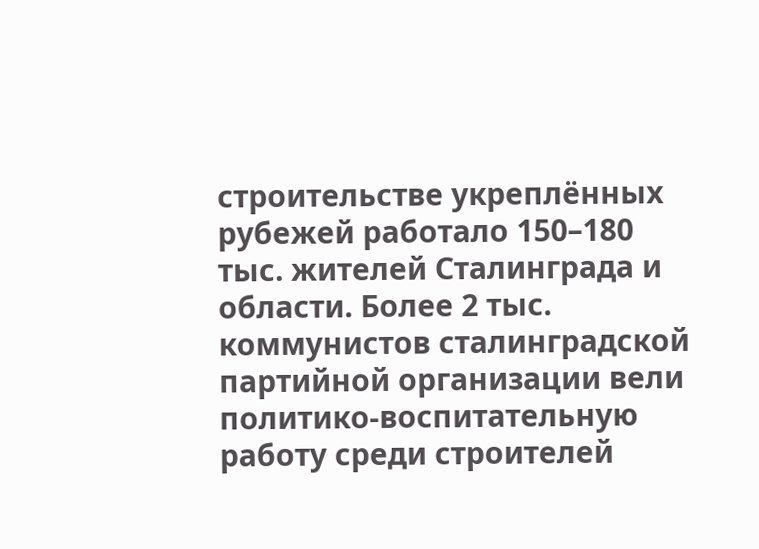строительстве укреплённых рубежей работало 150–180 тыс. жителей Сталинграда и области. Более 2 тыс. коммунистов сталинградской партийной организации вели политико-воспитательную работу среди строителей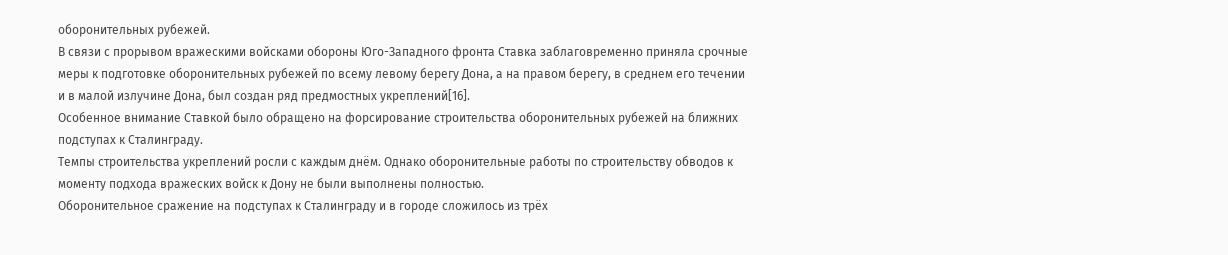оборонительных рубежей.
В связи с прорывом вражескими войсками обороны Юго-Западного фронта Ставка заблаговременно приняла срочные меры к подготовке оборонительных рубежей по всему левому берегу Дона, а на правом берегу, в среднем его течении и в малой излучине Дона, был создан ряд предмостных укреплений[16].
Особенное внимание Ставкой было обращено на форсирование строительства оборонительных рубежей на ближних подступах к Сталинграду.
Темпы строительства укреплений росли с каждым днём. Однако оборонительные работы по строительству обводов к моменту подхода вражеских войск к Дону не были выполнены полностью.
Оборонительное сражение на подступах к Сталинграду и в городе сложилось из трёх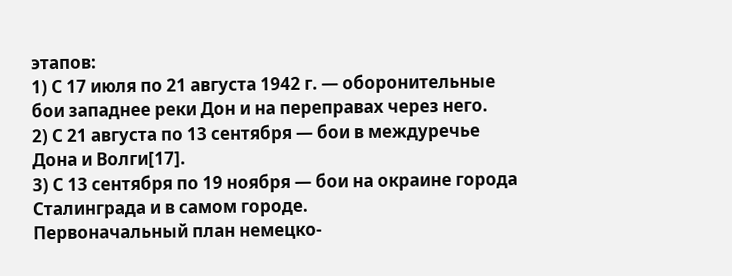этапов:
1) С 17 июля по 21 августа 1942 г. — оборонительные бои западнее реки Дон и на переправах через него.
2) С 21 августа по 13 сентября — бои в междуречье Дона и Волги[17].
3) С 13 сентября по 19 ноября — бои на окраине города Сталинграда и в самом городе.
Первоначальный план немецко-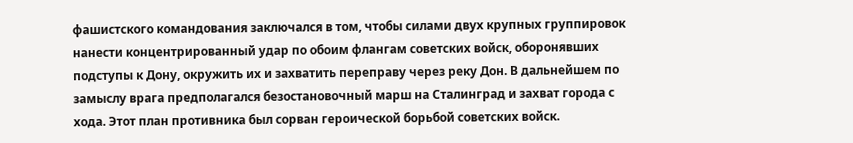фашистского командования заключался в том, чтобы силами двух крупных группировок нанести концентрированный удар по обоим флангам советских войск, оборонявших подступы к Дону, окружить их и захватить переправу через реку Дон. В дальнейшем по замыслу врага предполагался безостановочный марш на Сталинград и захват города с хода. Этот план противника был сорван героической борьбой советских войск.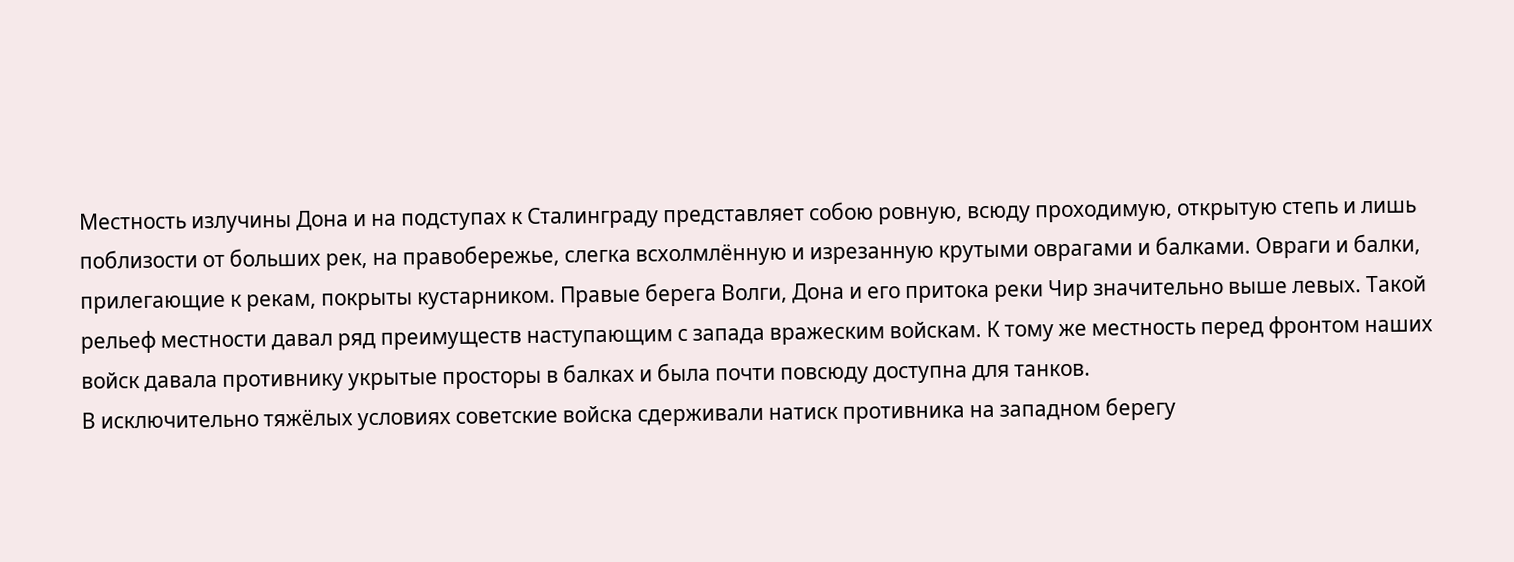Местность излучины Дона и на подступах к Сталинграду представляет собою ровную, всюду проходимую, открытую степь и лишь поблизости от больших рек, на правобережье, слегка всхолмлённую и изрезанную крутыми оврагами и балками. Овраги и балки, прилегающие к рекам, покрыты кустарником. Правые берега Волги, Дона и его притока реки Чир значительно выше левых. Такой рельеф местности давал ряд преимуществ наступающим с запада вражеским войскам. К тому же местность перед фронтом наших войск давала противнику укрытые просторы в балках и была почти повсюду доступна для танков.
В исключительно тяжёлых условиях советские войска сдерживали натиск противника на западном берегу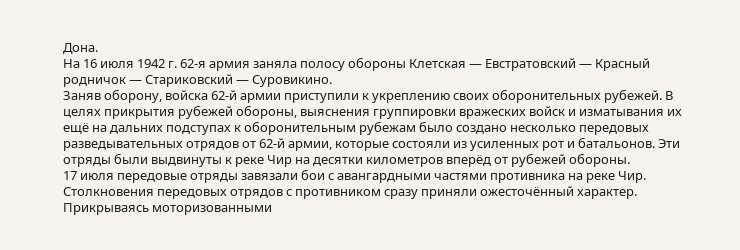Дона.
На 16 июля 1942 г. 62-я армия заняла полосу обороны Клетская — Евстратовский — Красный родничок — Стариковский — Суровикино.
Заняв оборону, войска 62-й армии приступили к укреплению своих оборонительных рубежей. В целях прикрытия рубежей обороны, выяснения группировки вражеских войск и изматывания их ещё на дальних подступах к оборонительным рубежам было создано несколько передовых разведывательных отрядов от 62-й армии, которые состояли из усиленных рот и батальонов. Эти отряды были выдвинуты к реке Чир на десятки километров вперёд от рубежей обороны.
17 июля передовые отряды завязали бои с авангардными частями противника на реке Чир.
Столкновения передовых отрядов с противником сразу приняли ожесточённый характер. Прикрываясь моторизованными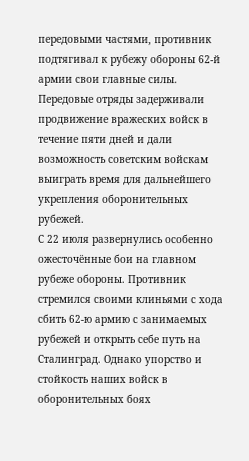передовыми частями, противник подтягивал к рубежу обороны 62-й армии свои главные силы.
Передовые отряды задерживали продвижение вражеских войск в течение пяти дней и дали возможность советским войскам выиграть время для дальнейшего укрепления оборонительных рубежей.
С 22 июля развернулись особенно ожесточённые бои на главном рубеже обороны. Противник стремился своими клиньями с хода сбить 62-ю армию с занимаемых рубежей и открыть себе путь на Сталинград. Однако упорство и стойкость наших войск в оборонительных боях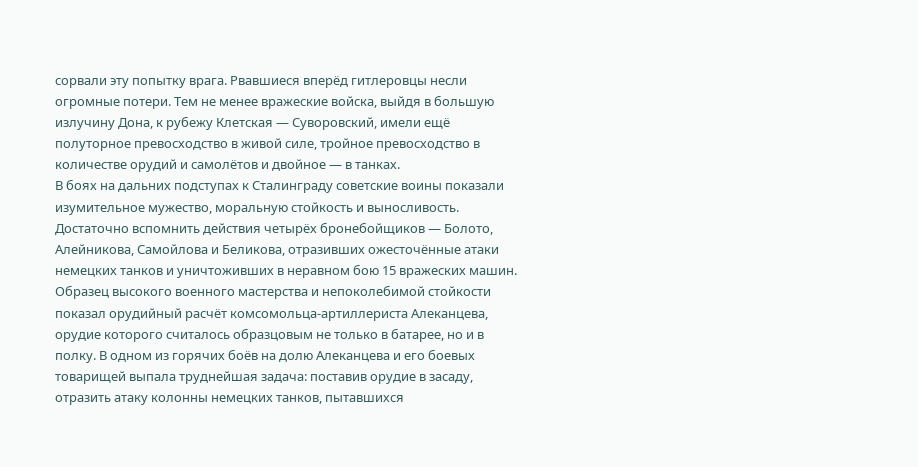сорвали эту попытку врага. Рвавшиеся вперёд гитлеровцы несли огромные потери. Тем не менее вражеские войска, выйдя в большую излучину Дона, к рубежу Клетская — Суворовский, имели ещё полуторное превосходство в живой силе, тройное превосходство в количестве орудий и самолётов и двойное — в танках.
В боях на дальних подступах к Сталинграду советские воины показали изумительное мужество, моральную стойкость и выносливость. Достаточно вспомнить действия четырёх бронебойщиков — Болото, Алейникова, Самойлова и Беликова, отразивших ожесточённые атаки немецких танков и уничтоживших в неравном бою 15 вражеских машин.
Образец высокого военного мастерства и непоколебимой стойкости показал орудийный расчёт комсомольца-артиллериста Алеканцева, орудие которого считалось образцовым не только в батарее, но и в полку. В одном из горячих боёв на долю Алеканцева и его боевых товарищей выпала труднейшая задача: поставив орудие в засаду, отразить атаку колонны немецких танков, пытавшихся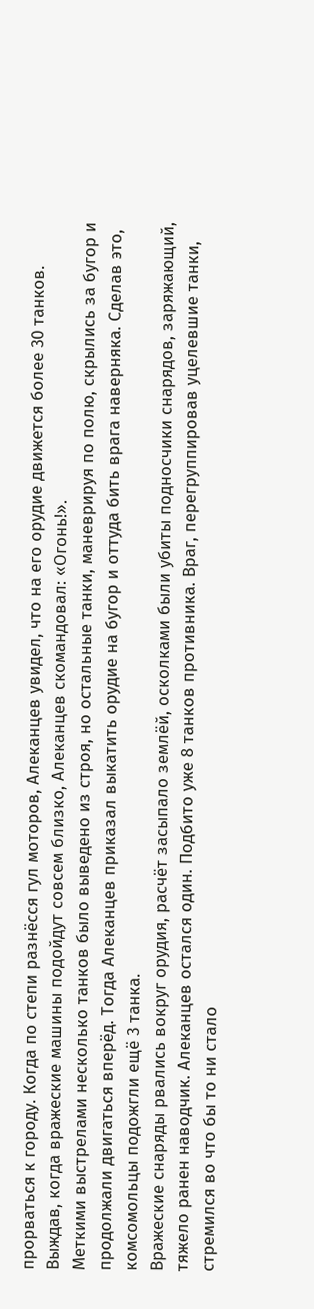прорваться к городу. Когда по степи разнёсся гул моторов, Алеканцев увидел, что на его орудие движется более 30 танков. Выждав, когда вражеские машины подойдут совсем близко, Алеканцев скомандовал: «Огонь!».
Меткими выстрелами несколько танков было выведено из строя, но остальные танки, маневрируя по полю, скрылись за бугор и продолжали двигаться вперёд. Тогда Алеканцев приказал выкатить орудие на бугор и оттуда бить врага наверняка. Сделав это, комсомольцы подожгли ещё 3 танка.
Вражеские снаряды рвались вокруг орудия, расчёт засыпало землёй, осколками были убиты подносчики снарядов, заряжающий, тяжело ранен наводчик. Алеканцев остался один. Подбито уже 8 танков противника. Враг, перегруппировав уцелевшие танки, стремился во что бы то ни стало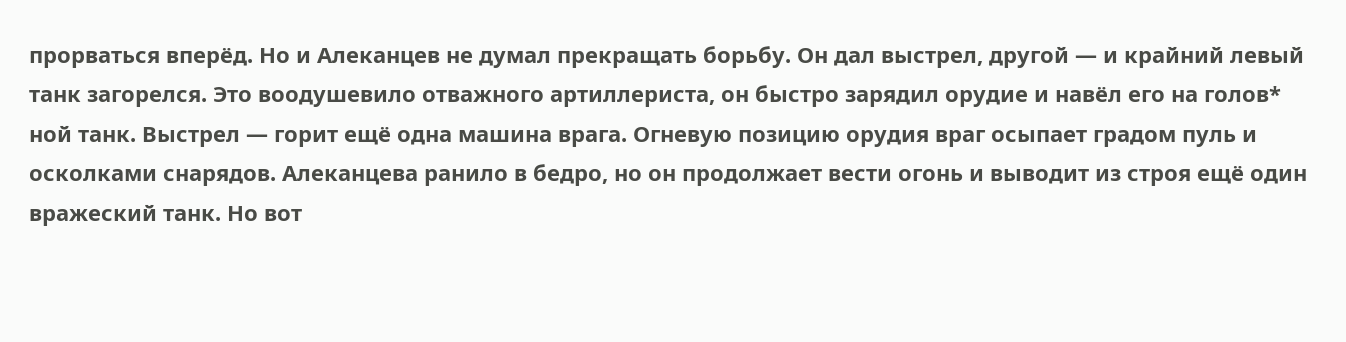прорваться вперёд. Но и Алеканцев не думал прекращать борьбу. Он дал выстрел, другой — и крайний левый танк загорелся. Это воодушевило отважного артиллериста, он быстро зарядил орудие и навёл его на голов* ной танк. Выстрел — горит ещё одна машина врага. Огневую позицию орудия враг осыпает градом пуль и осколками снарядов. Алеканцева ранило в бедро, но он продолжает вести огонь и выводит из строя ещё один вражеский танк. Но вот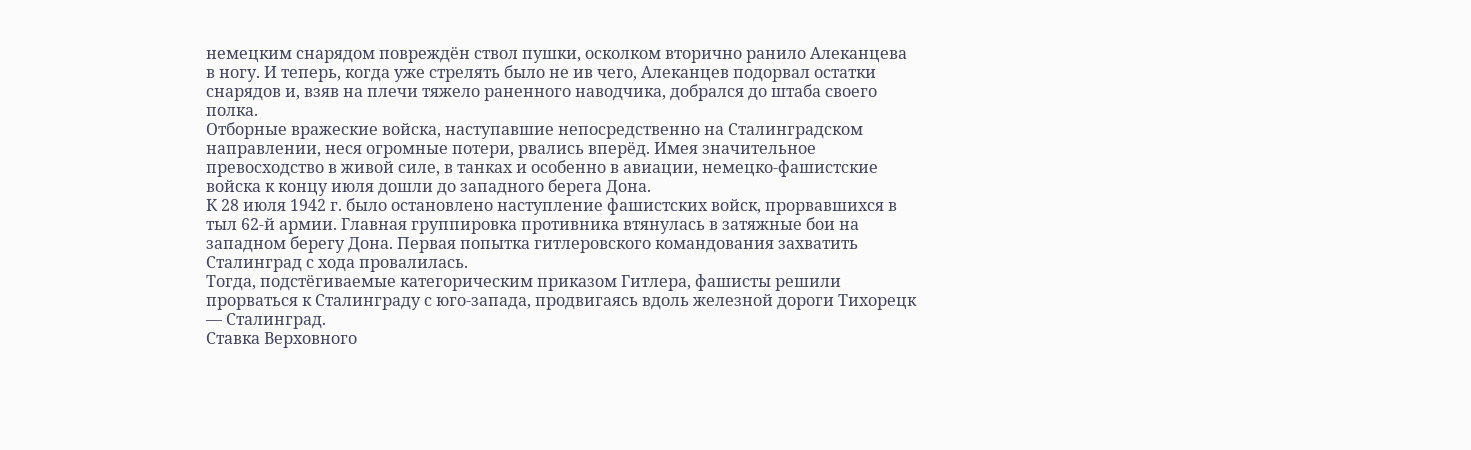немецким снарядом повреждён ствол пушки, осколком вторично ранило Алеканцева в ногу. И теперь, когда уже стрелять было не ив чего, Алеканцев подорвал остатки снарядов и, взяв на плечи тяжело раненного наводчика, добрался до штаба своего полка.
Отборные вражеские войска, наступавшие непосредственно на Сталинградском направлении, неся огромные потери, рвались вперёд. Имея значительное превосходство в живой силе, в танках и особенно в авиации, немецко-фашистские войска к концу июля дошли до западного берега Дона.
К 28 июля 1942 г. было остановлено наступление фашистских войск, прорвавшихся в тыл 62-й армии. Главная группировка противника втянулась в затяжные бои на западном берегу Дона. Первая попытка гитлеровского командования захватить Сталинград с хода провалилась.
Тогда, подстёгиваемые категорическим приказом Гитлера, фашисты решили прорваться к Сталинграду с юго-запада, продвигаясь вдоль железной дороги Тихорецк — Сталинград.
Ставка Верховного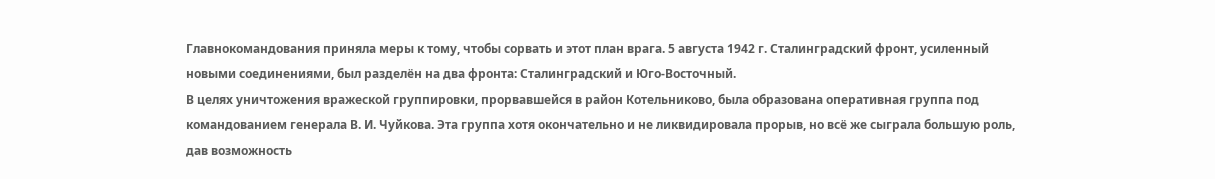Главнокомандования приняла меры к тому, чтобы сорвать и этот план врага. 5 августа 1942 г. Сталинградский фронт, усиленный новыми соединениями, был разделён на два фронта: Сталинградский и Юго-Восточный.
В целях уничтожения вражеской группировки, прорвавшейся в район Котельниково, была образована оперативная группа под командованием генерала В. И. Чуйкова. Эта группа хотя окончательно и не ликвидировала прорыв, но всё же сыграла большую роль, дав возможность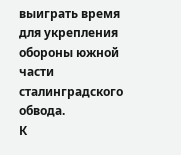выиграть время для укрепления обороны южной части сталинградского обвода.
К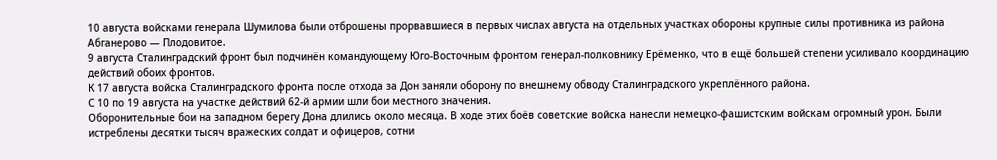10 августа войсками генерала Шумилова были отброшены прорвавшиеся в первых числах августа на отдельных участках обороны крупные силы противника из района Абганерово — Плодовитое.
9 августа Сталинградский фронт был подчинён командующему Юго-Восточным фронтом генерал-полковнику Ерёменко, что в ещё большей степени усиливало координацию действий обоих фронтов.
К 17 августа войска Сталинградского фронта после отхода за Дон заняли оборону по внешнему обводу Сталинградского укреплённого района.
С 10 по 19 августа на участке действий 62-й армии шли бои местного значения.
Оборонительные бои на западном берегу Дона длились около месяца. В ходе этих боёв советские войска нанесли немецко-фашистским войскам огромный урон. Были истреблены десятки тысяч вражеских солдат и офицеров, сотни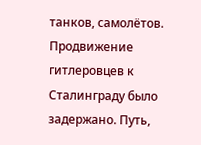танков, самолётов. Продвижение гитлеровцев к Сталинграду было задержано. Путь,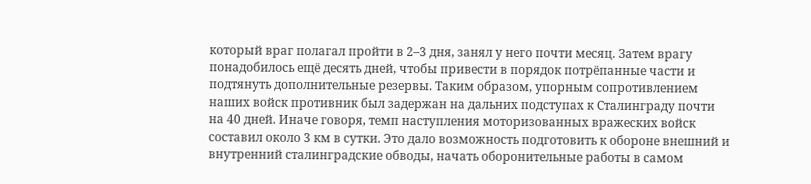который враг полагал пройти в 2–3 дня, занял у него почти месяц. Затем врагу понадобилось ещё десять дней, чтобы привести в порядок потрёпанные части и подтянуть дополнительные резервы. Таким образом, упорным сопротивлением наших войск противник был задержан на дальних подступах к Сталинграду почти на 40 дней. Иначе говоря, темп наступления моторизованных вражеских войск составил около 3 км в сутки. Это дало возможность подготовить к обороне внешний и внутренний сталинградские обводы, начать оборонительные работы в самом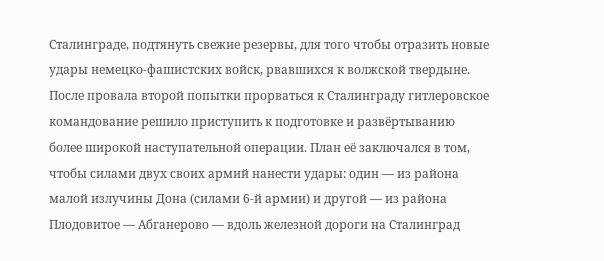Сталинграде, подтянуть свежие резервы, для того чтобы отразить новые удары немецко-фашистских войск, рвавшихся к волжской твердыне.
После провала второй попытки прорваться к Сталинграду гитлеровское командование решило приступить к подготовке и развёртыванию более широкой наступательной операции. План её заключался в том, чтобы силами двух своих армий нанести удары: один — из района малой излучины Дона (силами 6-й армии) и другой — из района Плодовитое — Абганерово — вдоль железной дороги на Сталинград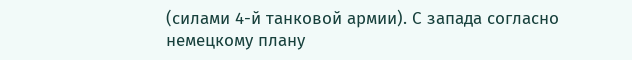(силами 4-й танковой армии). С запада согласно немецкому плану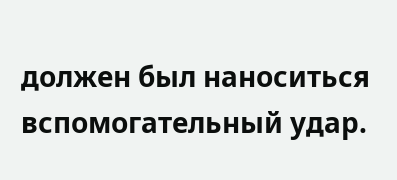должен был наноситься вспомогательный удар.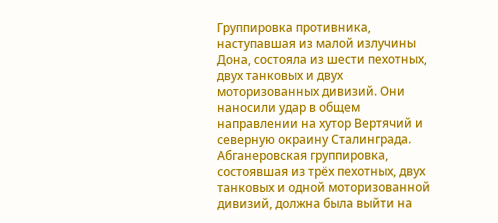Группировка противника, наступавшая из малой излучины Дона, состояла из шести пехотных, двух танковых и двух моторизованных дивизий. Они наносили удар в общем направлении на хутор Вертячий и северную окраину Сталинграда. Абганеровская группировка, состоявшая из трёх пехотных, двух танковых и одной моторизованной дивизий, должна была выйти на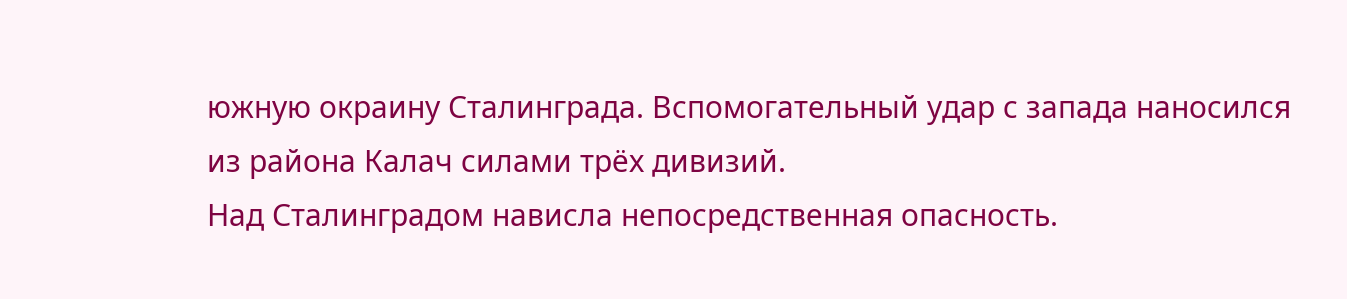южную окраину Сталинграда. Вспомогательный удар с запада наносился из района Калач силами трёх дивизий.
Над Сталинградом нависла непосредственная опасность.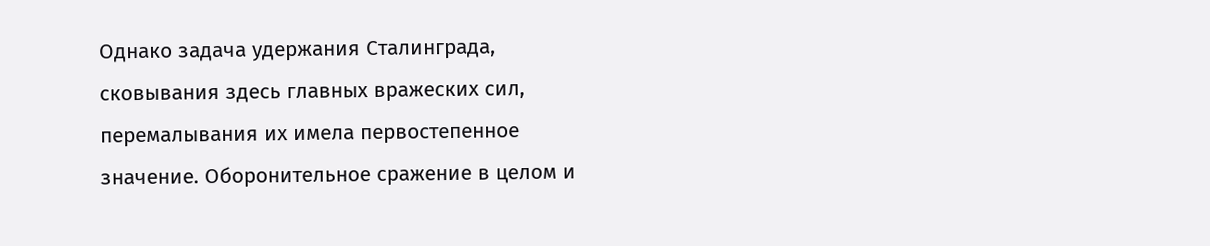Однако задача удержания Сталинграда, сковывания здесь главных вражеских сил, перемалывания их имела первостепенное значение. Оборонительное сражение в целом и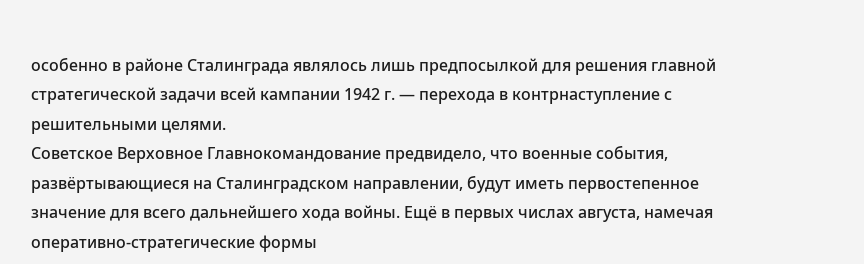особенно в районе Сталинграда являлось лишь предпосылкой для решения главной стратегической задачи всей кампании 1942 г. — перехода в контрнаступление с решительными целями.
Советское Верховное Главнокомандование предвидело, что военные события, развёртывающиеся на Сталинградском направлении, будут иметь первостепенное значение для всего дальнейшего хода войны. Ещё в первых числах августа, намечая оперативно-стратегические формы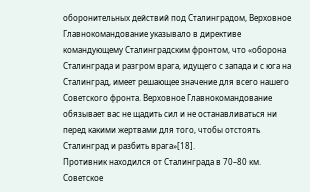оборонительных действий под Сталинградом, Верховное Главнокомандование указывало в директиве командующему Сталинградским фронтом, что «оборона Сталинграда и разгром врага, идущего с запада и с юга на Сталинград, имеет решающее значение для всего нашего Советского фронта. Верховное Главнокомандование обязывает вас не щадить сил и не останавливаться ни перед какими жертвами для того, чтобы отстоять Сталинград и разбить врага»[18].
Противник находился от Сталинграда в 70–80 км. Советское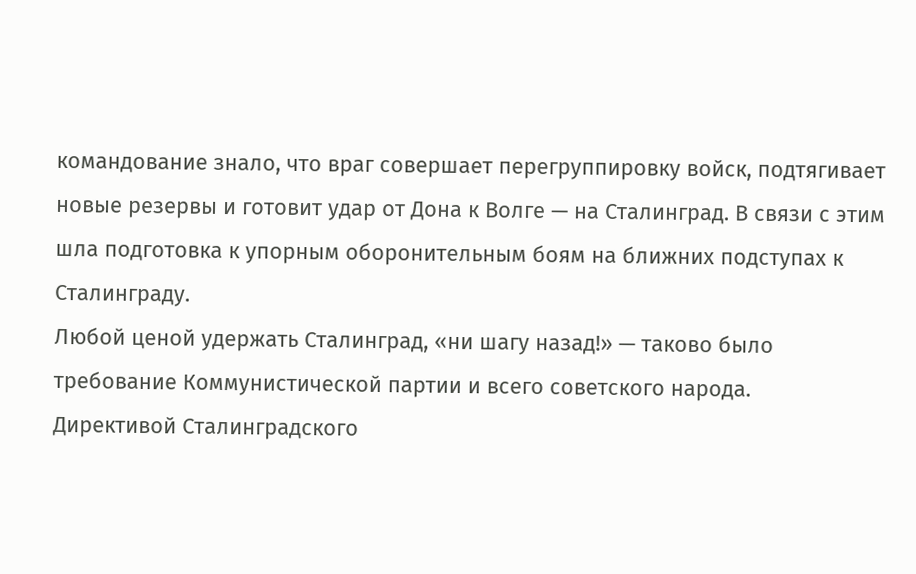командование знало, что враг совершает перегруппировку войск, подтягивает новые резервы и готовит удар от Дона к Волге — на Сталинград. В связи с этим шла подготовка к упорным оборонительным боям на ближних подступах к Сталинграду.
Любой ценой удержать Сталинград, «ни шагу назад!» — таково было требование Коммунистической партии и всего советского народа.
Директивой Сталинградского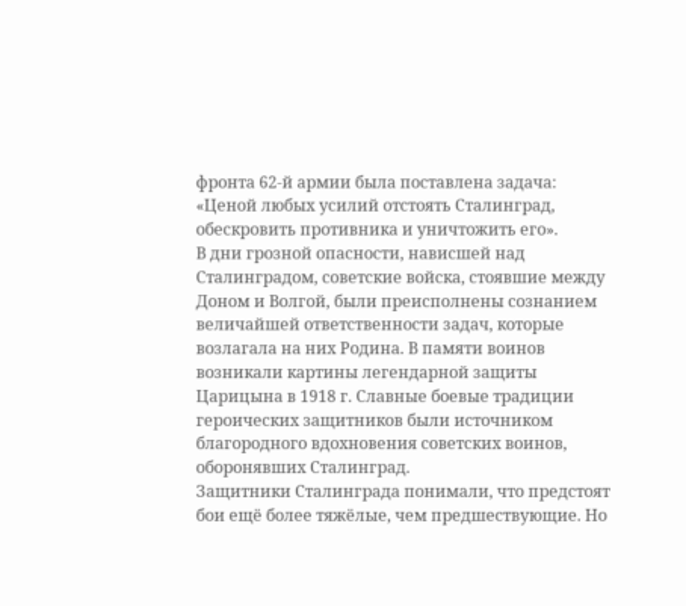фронта 62-й армии была поставлена задача: «Ценой любых усилий отстоять Сталинград, обескровить противника и уничтожить его».
В дни грозной опасности, нависшей над Сталинградом, советские войска, стоявшие между Доном и Волгой, были преисполнены сознанием величайшей ответственности задач, которые возлагала на них Родина. В памяти воинов возникали картины легендарной защиты Царицына в 1918 г. Славные боевые традиции героических защитников были источником благородного вдохновения советских воинов, оборонявших Сталинград.
Защитники Сталинграда понимали, что предстоят бои ещё более тяжёлые, чем предшествующие. Но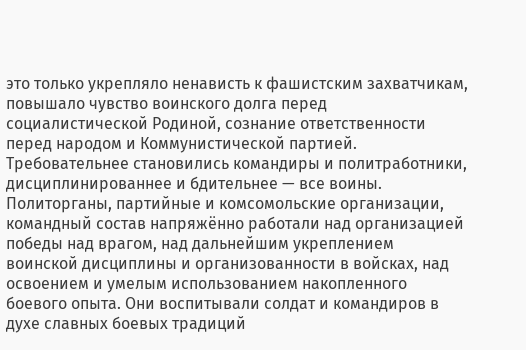это только укрепляло ненависть к фашистским захватчикам, повышало чувство воинского долга перед социалистической Родиной, сознание ответственности перед народом и Коммунистической партией. Требовательнее становились командиры и политработники, дисциплинированнее и бдительнее — все воины.
Политорганы, партийные и комсомольские организации, командный состав напряжённо работали над организацией победы над врагом, над дальнейшим укреплением воинской дисциплины и организованности в войсках, над освоением и умелым использованием накопленного боевого опыта. Они воспитывали солдат и командиров в духе славных боевых традиций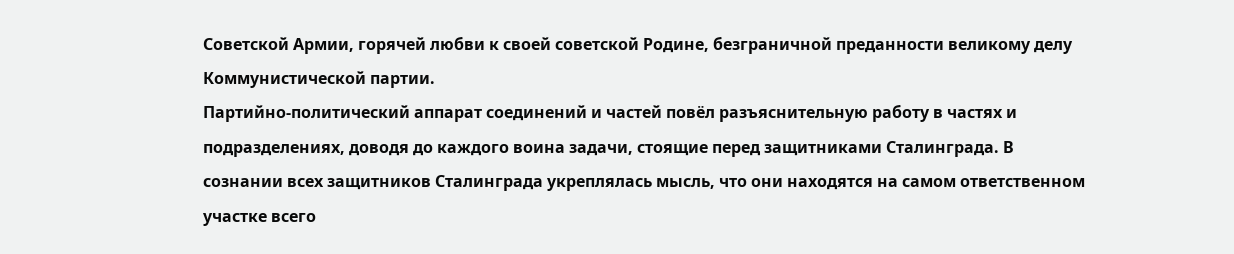Советской Армии, горячей любви к своей советской Родине, безграничной преданности великому делу Коммунистической партии.
Партийно-политический аппарат соединений и частей повёл разъяснительную работу в частях и подразделениях, доводя до каждого воина задачи, стоящие перед защитниками Сталинграда. В сознании всех защитников Сталинграда укреплялась мысль, что они находятся на самом ответственном участке всего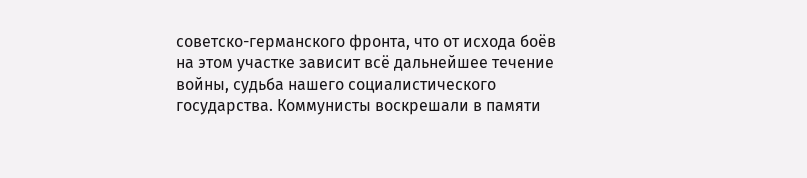советско-германского фронта, что от исхода боёв на этом участке зависит всё дальнейшее течение войны, судьба нашего социалистического государства. Коммунисты воскрешали в памяти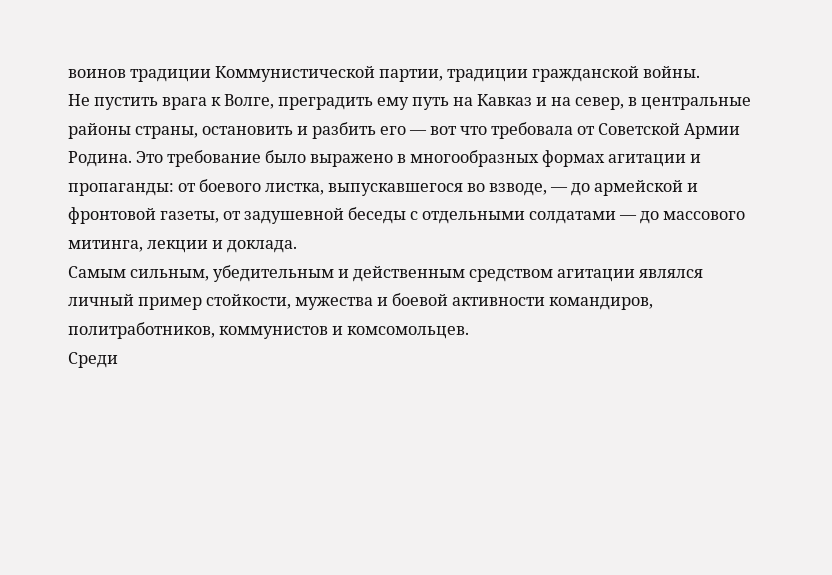воинов традиции Коммунистической партии, традиции гражданской войны.
Не пустить врага к Волге, преградить ему путь на Кавказ и на север, в центральные районы страны, остановить и разбить его — вот что требовала от Советской Армии Родина. Это требование было выражено в многообразных формах агитации и пропаганды: от боевого листка, выпускавшегося во взводе, — до армейской и фронтовой газеты, от задушевной беседы с отдельными солдатами — до массового митинга, лекции и доклада.
Самым сильным, убедительным и действенным средством агитации являлся личный пример стойкости, мужества и боевой активности командиров, политработников, коммунистов и комсомольцев.
Среди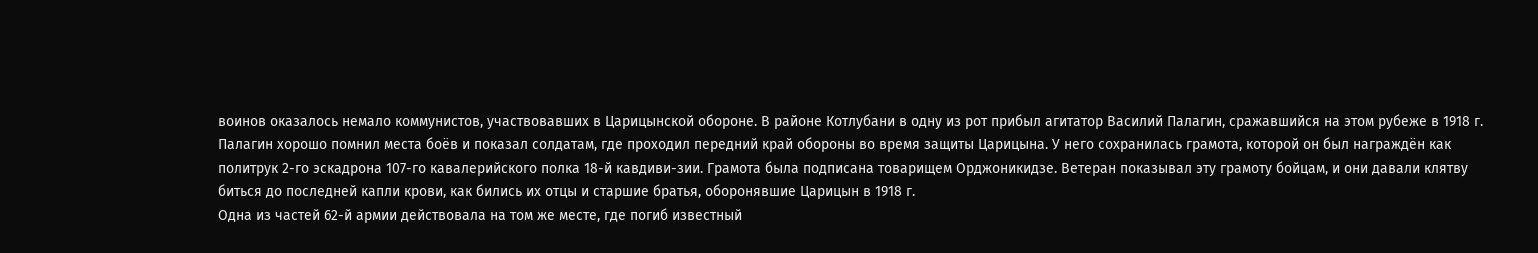воинов оказалось немало коммунистов, участвовавших в Царицынской обороне. В районе Котлубани в одну из рот прибыл агитатор Василий Палагин, сражавшийся на этом рубеже в 1918 г. Палагин хорошо помнил места боёв и показал солдатам, где проходил передний край обороны во время защиты Царицына. У него сохранилась грамота, которой он был награждён как политрук 2-го эскадрона 107-го кавалерийского полка 18-й кавдиви-зии. Грамота была подписана товарищем Орджоникидзе. Ветеран показывал эту грамоту бойцам, и они давали клятву биться до последней капли крови, как бились их отцы и старшие братья, оборонявшие Царицын в 1918 г.
Одна из частей 62-й армии действовала на том же месте, где погиб известный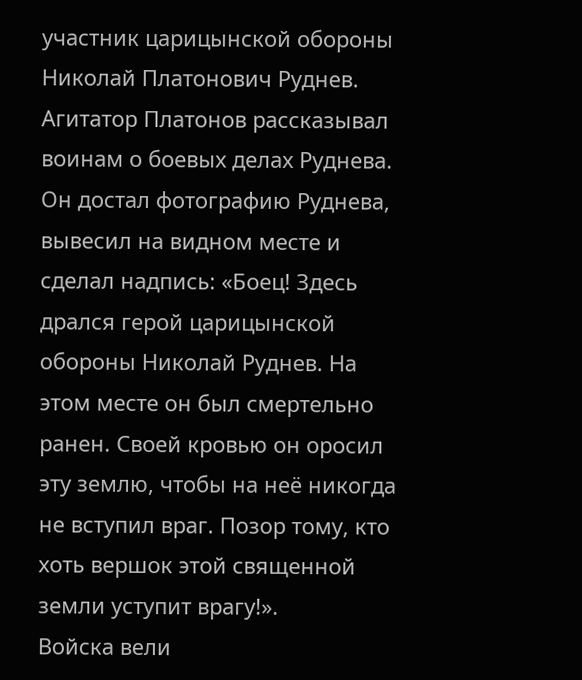участник царицынской обороны Николай Платонович Руднев. Агитатор Платонов рассказывал воинам о боевых делах Руднева. Он достал фотографию Руднева, вывесил на видном месте и сделал надпись: «Боец! Здесь дрался герой царицынской обороны Николай Руднев. На этом месте он был смертельно ранен. Своей кровью он оросил эту землю, чтобы на неё никогда не вступил враг. Позор тому, кто хоть вершок этой священной земли уступит врагу!».
Войска вели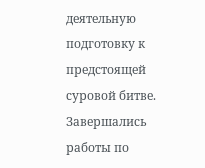деятельную подготовку к предстоящей суровой битве. Завершались работы по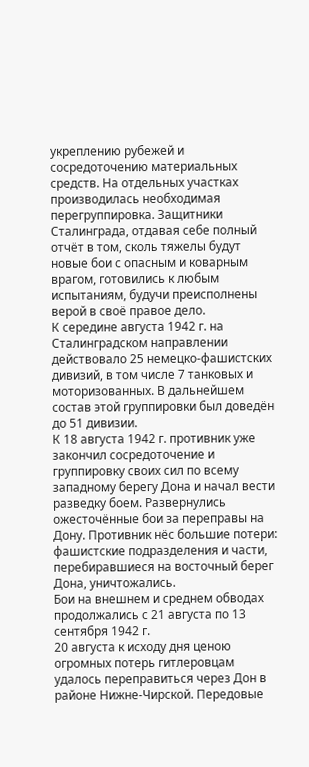укреплению рубежей и сосредоточению материальных средств. На отдельных участках производилась необходимая перегруппировка. Защитники Сталинграда, отдавая себе полный отчёт в том, сколь тяжелы будут новые бои с опасным и коварным врагом, готовились к любым испытаниям, будучи преисполнены верой в своё правое дело.
К середине августа 1942 г. на Сталинградском направлении действовало 25 немецко-фашистских дивизий, в том числе 7 танковых и моторизованных. В дальнейшем состав этой группировки был доведён до 51 дивизии.
К 18 августа 1942 г. противник уже закончил сосредоточение и группировку своих сил по всему западному берегу Дона и начал вести разведку боем. Развернулись ожесточённые бои за переправы на Дону. Противник нёс большие потери: фашистские подразделения и части, перебиравшиеся на восточный берег Дона, уничтожались.
Бои на внешнем и среднем обводах продолжались с 21 августа по 13 сентября 1942 г.
20 августа к исходу дня ценою огромных потерь гитлеровцам удалось переправиться через Дон в районе Нижне-Чирской. Передовые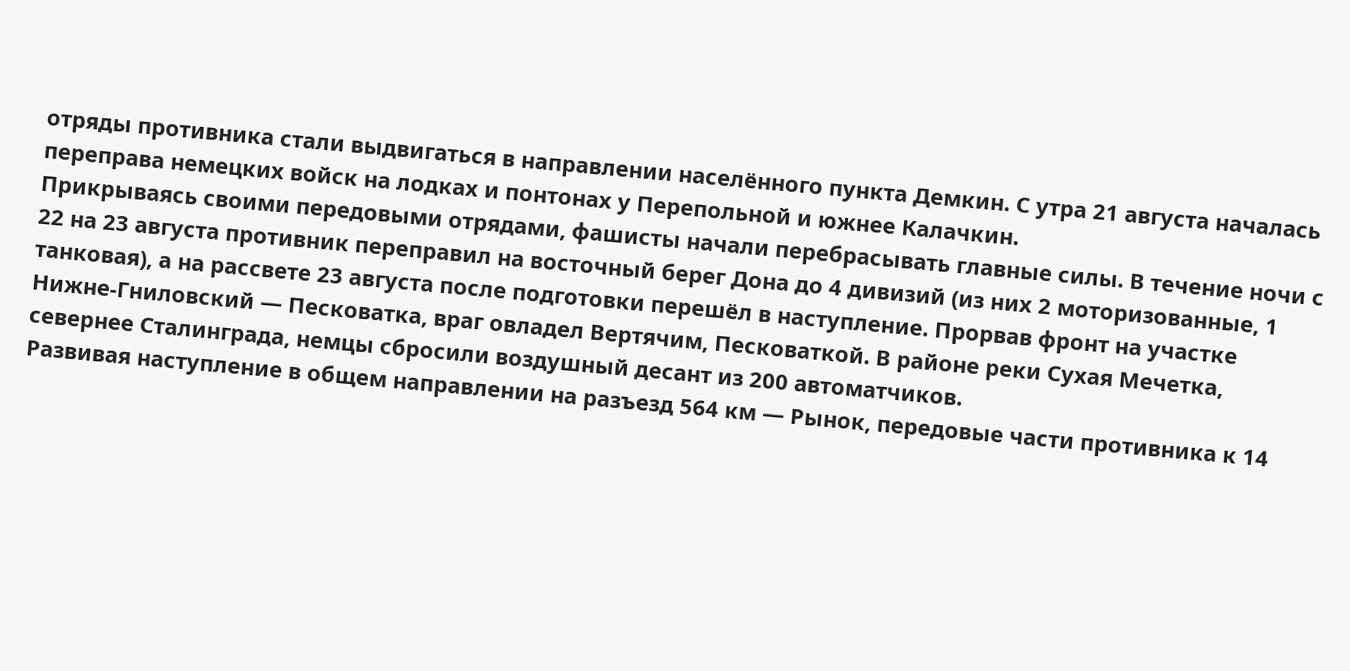отряды противника стали выдвигаться в направлении населённого пункта Демкин. С утра 21 августа началась переправа немецких войск на лодках и понтонах у Перепольной и южнее Калачкин.
Прикрываясь своими передовыми отрядами, фашисты начали перебрасывать главные силы. В течение ночи с 22 на 23 августа противник переправил на восточный берег Дона до 4 дивизий (из них 2 моторизованные, 1 танковая), а на рассвете 23 августа после подготовки перешёл в наступление. Прорвав фронт на участке Нижне-Гниловский — Песковатка, враг овладел Вертячим, Песковаткой. В районе реки Сухая Мечетка, севернее Сталинграда, немцы сбросили воздушный десант из 200 автоматчиков.
Развивая наступление в общем направлении на разъезд 564 км — Рынок, передовые части противника к 14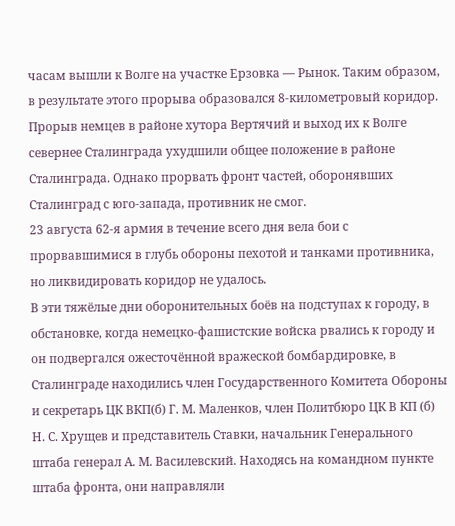часам вышли к Волге на участке Ерзовка — Рынок. Таким образом, в результате этого прорыва образовался 8-километровый коридор. Прорыв немцев в районе хутора Вертячий и выход их к Волге севернее Сталинграда ухудшили общее положение в районе Сталинграда. Однако прорвать фронт частей, оборонявших Сталинград с юго-запада, противник не смог.
23 августа 62-я армия в течение всего дня вела бои с прорвавшимися в глубь обороны пехотой и танками противника, но ликвидировать коридор не удалось.
В эти тяжёлые дни оборонительных боёв на подступах к городу, в обстановке, когда немецко-фашистские войска рвались к городу и он подвергался ожесточённой вражеской бомбардировке, в Сталинграде находились член Государственного Комитета Обороны и секретарь ЦК ВКП(б) Г. М. Маленков, член Политбюро ЦК В КП (б) Н. С. Хрущев и представитель Ставки, начальник Генерального штаба генерал А. М. Василевский. Находясь на командном пункте штаба фронта, они направляли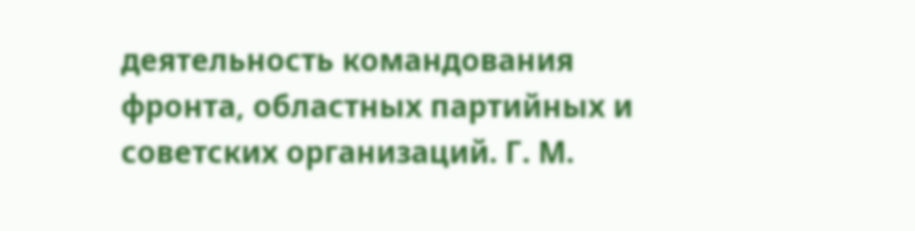деятельность командования фронта, областных партийных и советских организаций. Г. М.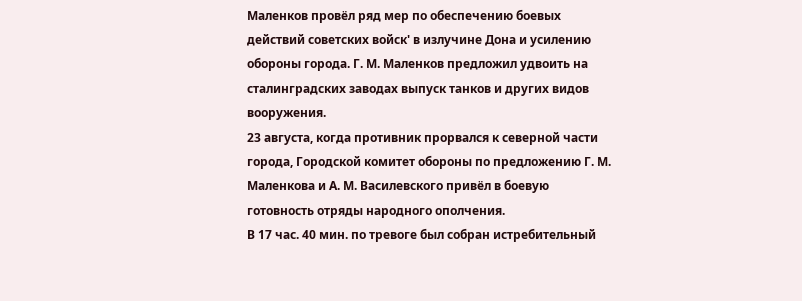Маленков провёл ряд мер по обеспечению боевых действий советских войск' в излучине Дона и усилению обороны города. Г. М. Маленков предложил удвоить на сталинградских заводах выпуск танков и других видов вооружения.
23 августа, когда противник прорвался к северной части города, Городской комитет обороны по предложению Г. М. Маленкова и А. М. Василевского привёл в боевую готовность отряды народного ополчения.
В 17 час. 40 мин. по тревоге был собран истребительный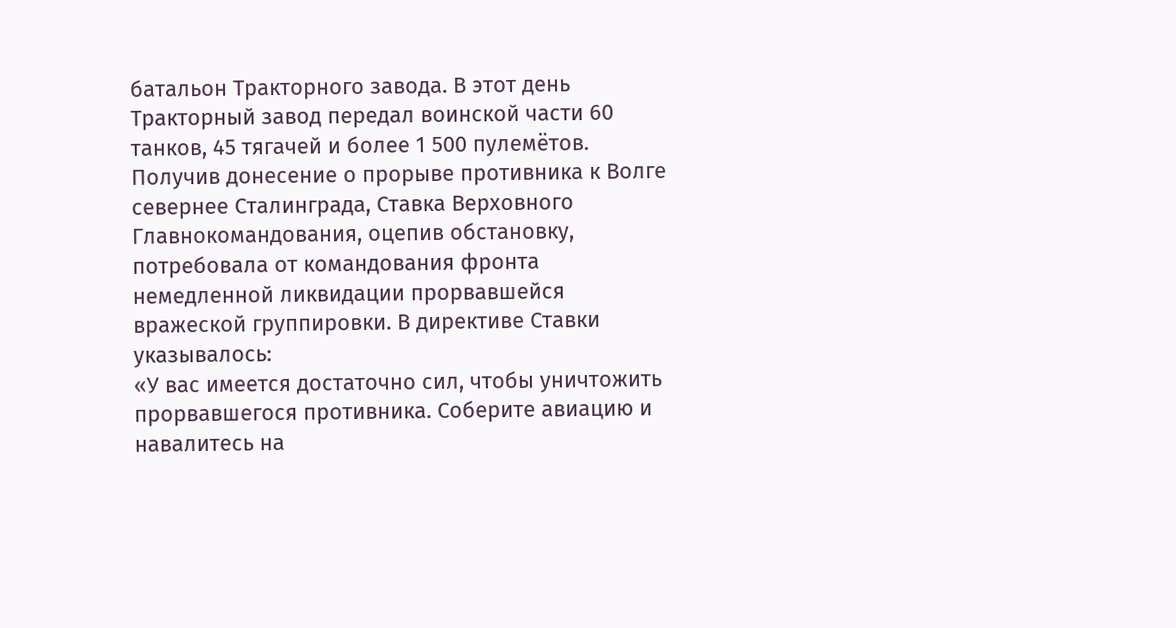батальон Тракторного завода. В этот день Тракторный завод передал воинской части 60 танков, 45 тягачей и более 1 500 пулемётов.
Получив донесение о прорыве противника к Волге севернее Сталинграда, Ставка Верховного Главнокомандования, оцепив обстановку, потребовала от командования фронта немедленной ликвидации прорвавшейся вражеской группировки. В директиве Ставки указывалось:
«У вас имеется достаточно сил, чтобы уничтожить прорвавшегося противника. Соберите авиацию и навалитесь на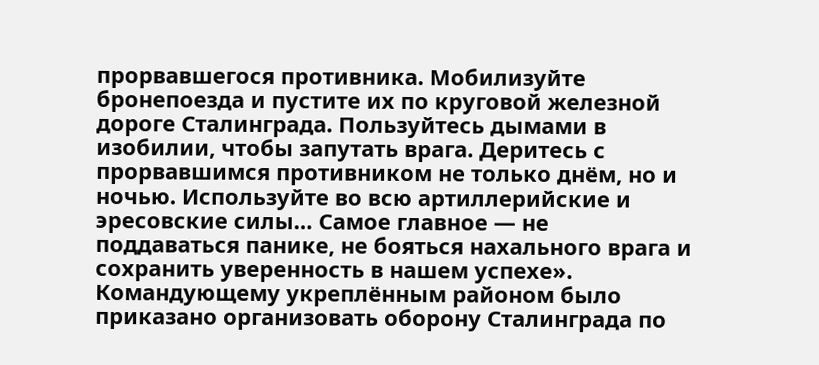прорвавшегося противника. Мобилизуйте бронепоезда и пустите их по круговой железной дороге Сталинграда. Пользуйтесь дымами в изобилии, чтобы запутать врага. Деритесь с прорвавшимся противником не только днём, но и ночью. Используйте во всю артиллерийские и эресовские силы… Самое главное — не поддаваться панике, не бояться нахального врага и сохранить уверенность в нашем успехе».
Командующему укреплённым районом было приказано организовать оборону Сталинграда по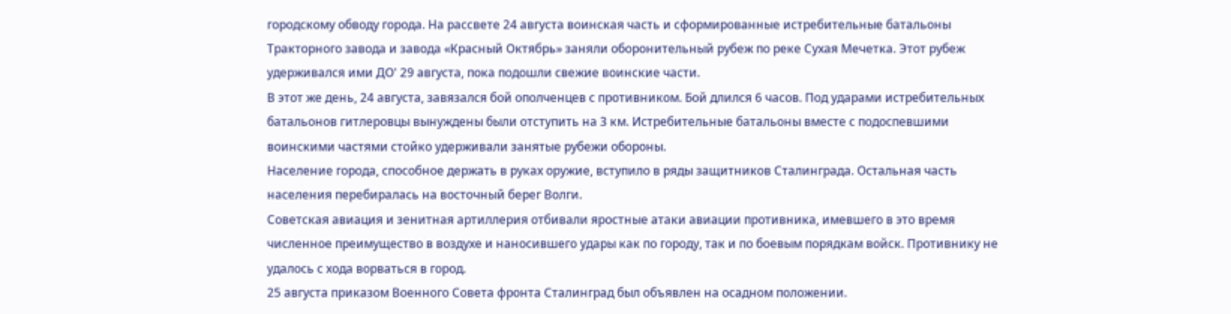городскому обводу города. На рассвете 24 августа воинская часть и сформированные истребительные батальоны Тракторного завода и завода «Красный Октябрь» заняли оборонительный рубеж по реке Сухая Мечетка. Этот рубеж удерживался ими ДО' 29 августа, пока подошли свежие воинские части.
В этот же день, 24 августа, завязался бой ополченцев с противником. Бой длился 6 часов. Под ударами истребительных батальонов гитлеровцы вынуждены были отступить на 3 км. Истребительные батальоны вместе с подоспевшими воинскими частями стойко удерживали занятые рубежи обороны.
Население города, способное держать в руках оружие, вступило в ряды защитников Сталинграда. Остальная часть населения перебиралась на восточный берег Волги.
Советская авиация и зенитная артиллерия отбивали яростные атаки авиации противника, имевшего в это время численное преимущество в воздухе и наносившего удары как по городу, так и по боевым порядкам войск. Противнику не удалось с хода ворваться в город.
25 августа приказом Военного Совета фронта Сталинград был объявлен на осадном положении.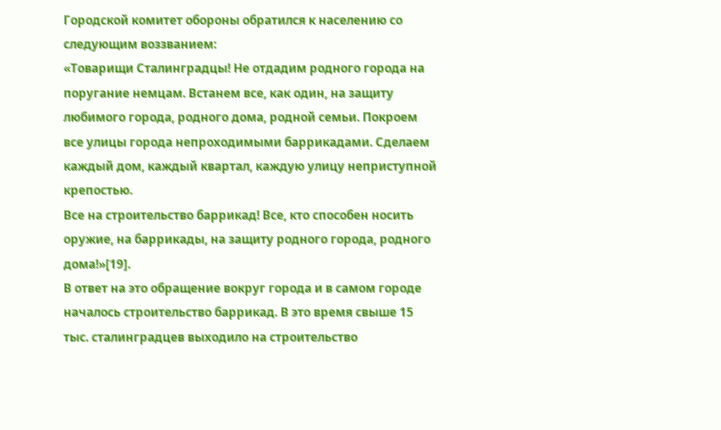Городской комитет обороны обратился к населению со следующим воззванием:
«Товарищи Сталинградцы! Не отдадим родного города на поругание немцам. Встанем все, как один, на защиту любимого города, родного дома, родной семьи. Покроем все улицы города непроходимыми баррикадами. Сделаем каждый дом, каждый квартал, каждую улицу неприступной крепостью.
Все на строительство баррикад! Все, кто способен носить оружие, на баррикады, на защиту родного города, родного дома!»[19].
В ответ на это обращение вокруг города и в самом городе началось строительство баррикад. В это время свыше 15 тыс. сталинградцев выходило на строительство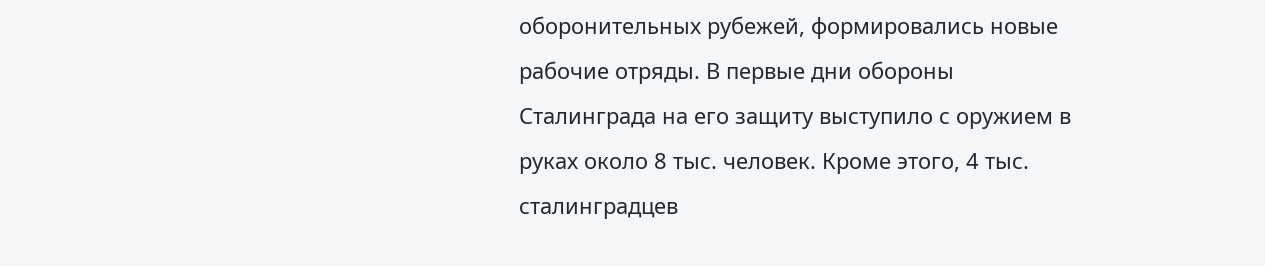оборонительных рубежей, формировались новые рабочие отряды. В первые дни обороны Сталинграда на его защиту выступило с оружием в руках около 8 тыс. человек. Кроме этого, 4 тыс. сталинградцев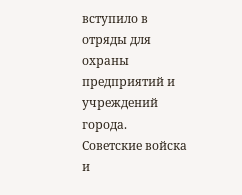вступило в отряды для охраны предприятий и учреждений города.
Советские войска и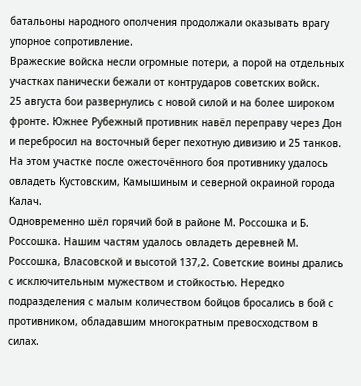батальоны народного ополчения продолжали оказывать врагу упорное сопротивление.
Вражеские войска несли огромные потери, а порой на отдельных участках панически бежали от контрударов советских войск.
25 августа бои развернулись с новой силой и на более широком фронте. Южнее Рубежный противник навёл переправу через Дон и перебросил на восточный берег пехотную дивизию и 25 танков. На этом участке после ожесточённого боя противнику удалось овладеть Кустовским, Камышиным и северной окраиной города Калач.
Одновременно шёл горячий бой в районе М. Россошка и Б. Россошка. Нашим частям удалось овладеть деревней М. Россошка, Власовской и высотой 137,2. Советские воины дрались с исключительным мужеством и стойкостью. Нередко подразделения с малым количеством бойцов бросались в бой с противником, обладавшим многократным превосходством в силах.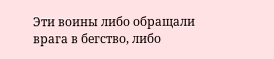Эти воины либо обращали врага в бегство, либо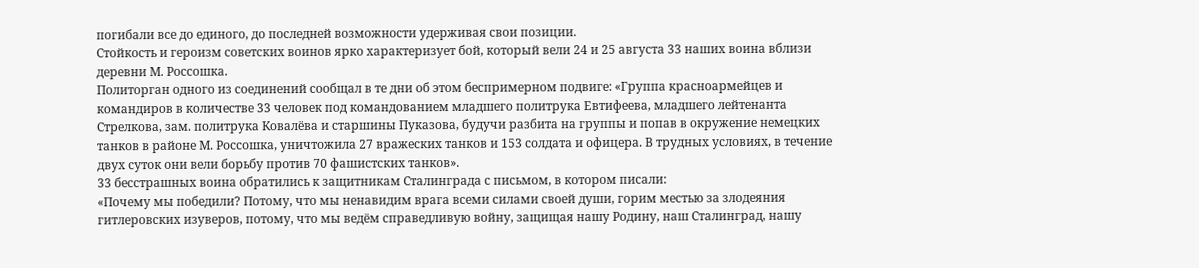погибали все до единого, до последней возможности удерживая свои позиции.
Стойкость и героизм советских воинов ярко характеризует бой, который вели 24 и 25 августа 33 наших воина вблизи деревни М. Россошка.
Политорган одного из соединений сообщал в те дни об этом беспримерном подвиге: «Группа красноармейцев и командиров в количестве 33 человек под командованием младшего политрука Евтифеева, младшего лейтенанта Стрелкова, зам. политрука Ковалёва и старшины Пуказова, будучи разбита на группы и попав в окружение немецких танков в районе М. Россошка, уничтожила 27 вражеских танков и 153 солдата и офицера. В трудных условиях, в течение двух суток они вели борьбу против 70 фашистских танков».
33 бесстрашных воина обратились к защитникам Сталинграда с письмом, в котором писали:
«Почему мы победили? Потому, что мы ненавидим врага всеми силами своей души, горим местью за злодеяния гитлеровских изуверов, потому, что мы ведём справедливую войну, защищая нашу Родину, наш Сталинград, нашу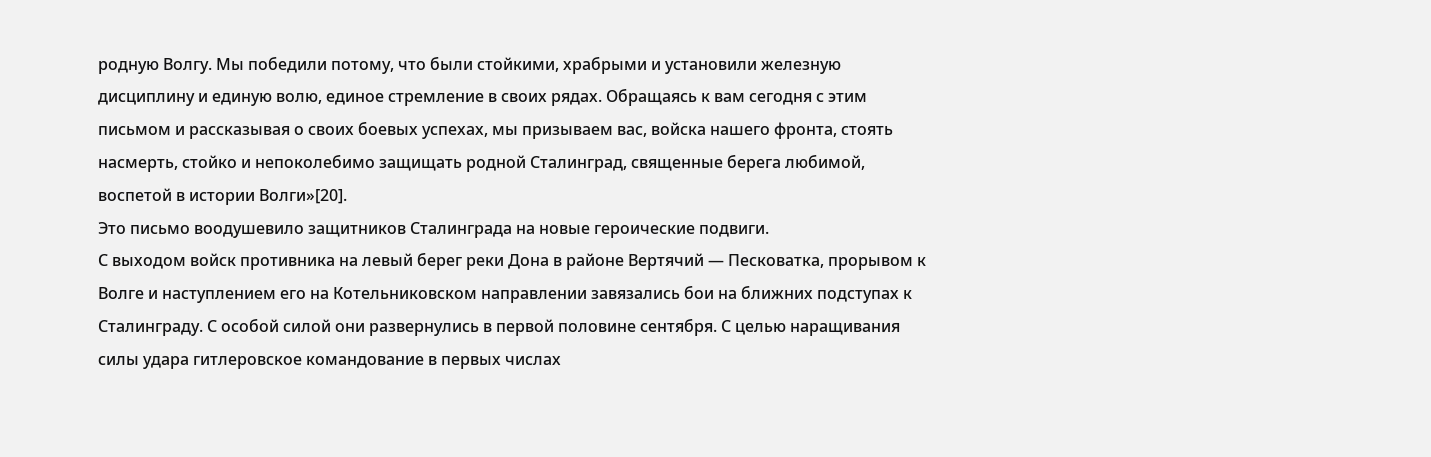родную Волгу. Мы победили потому, что были стойкими, храбрыми и установили железную дисциплину и единую волю, единое стремление в своих рядах. Обращаясь к вам сегодня с этим письмом и рассказывая о своих боевых успехах, мы призываем вас, войска нашего фронта, стоять насмерть, стойко и непоколебимо защищать родной Сталинград, священные берега любимой, воспетой в истории Волги»[20].
Это письмо воодушевило защитников Сталинграда на новые героические подвиги.
С выходом войск противника на левый берег реки Дона в районе Вертячий — Песковатка, прорывом к Волге и наступлением его на Котельниковском направлении завязались бои на ближних подступах к Сталинграду. С особой силой они развернулись в первой половине сентября. С целью наращивания силы удара гитлеровское командование в первых числах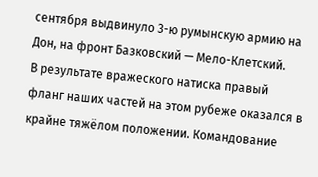сентября выдвинуло 3-ю румынскую армию на Дон, на фронт Базковский — Мело-Клетский.
В результате вражеского натиска правый фланг наших частей на этом рубеже оказался в крайне тяжёлом положении. Командование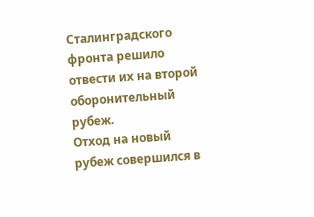Сталинградского фронта решило отвести их на второй оборонительный рубеж.
Отход на новый рубеж совершился в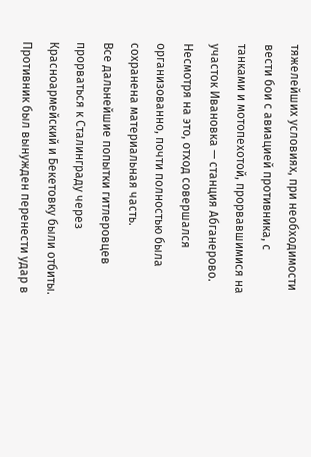тяжелейших условиях, при необходимости вести бои с авиацией противника, с танками и мотопехотой, прорвавшимися на участок Ивановка — станция Абганерово. Несмотря на это, отход совершался организованно, почти полностью была сохранена материальная часть.
Все дальнейшие попытки гитлеровцев прорваться к Сталинграду через Красноармейский и Бекетовку были отбиты. Противник был вынужден перенести удар в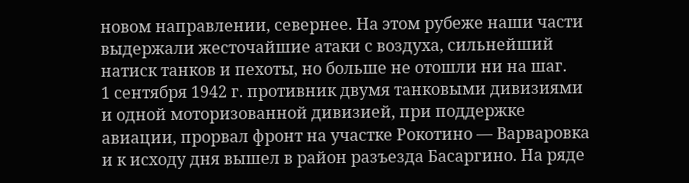новом направлении, севернее. На этом рубеже наши части выдержали жесточайшие атаки с воздуха, сильнейший натиск танков и пехоты, но больше не отошли ни на шаг.
1 сентября 1942 г. противник двумя танковыми дивизиями и одной моторизованной дивизией, при поддержке авиации, прорвал фронт на участке Рокотино — Варваровка и к исходу дня вышел в район разъезда Басаргино. На ряде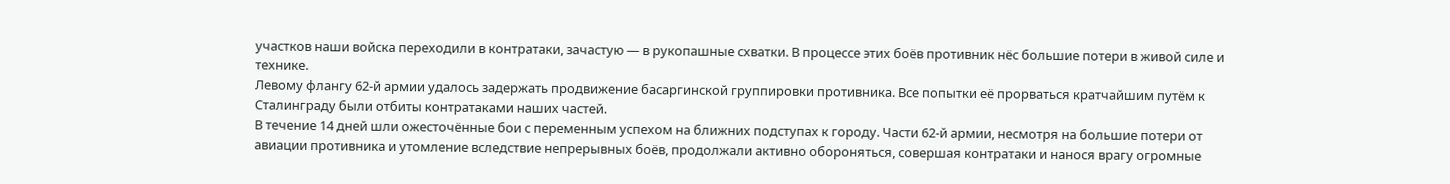участков наши войска переходили в контратаки, зачастую — в рукопашные схватки. В процессе этих боёв противник нёс большие потери в живой силе и технике.
Левому флангу 62-й армии удалось задержать продвижение басаргинской группировки противника. Все попытки её прорваться кратчайшим путём к Сталинграду были отбиты контратаками наших частей.
В течение 14 дней шли ожесточённые бои с переменным успехом на ближних подступах к городу. Части 62-й армии, несмотря на большие потери от авиации противника и утомление вследствие непрерывных боёв, продолжали активно обороняться, совершая контратаки и нанося врагу огромные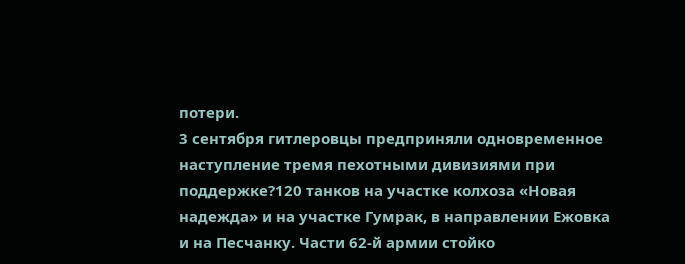потери.
3 сентября гитлеровцы предприняли одновременное наступление тремя пехотными дивизиями при поддержке?120 танков на участке колхоза «Новая надежда» и на участке Гумрак, в направлении Ежовка и на Песчанку. Части 62-й армии стойко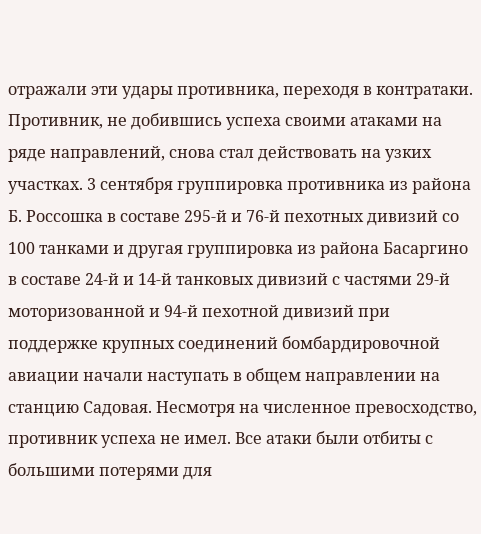отражали эти удары противника, переходя в контратаки.
Противник, не добившись успеха своими атаками на ряде направлений, снова стал действовать на узких участках. 3 сентября группировка противника из района Б. Россошка в составе 295-й и 76-й пехотных дивизий со 100 танками и другая группировка из района Басаргино в составе 24-й и 14-й танковых дивизий с частями 29-й моторизованной и 94-й пехотной дивизий при поддержке крупных соединений бомбардировочной авиации начали наступать в общем направлении на станцию Садовая. Несмотря на численное превосходство, противник успеха не имел. Все атаки были отбиты с большими потерями для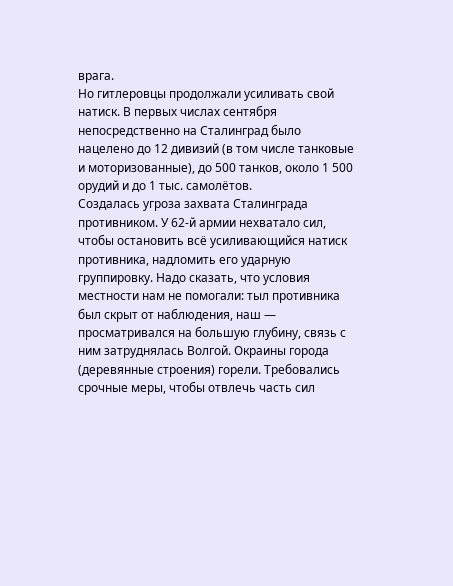врага.
Но гитлеровцы продолжали усиливать свой натиск. В первых числах сентября непосредственно на Сталинград было нацелено до 12 дивизий (в том числе танковые и моторизованные), до 500 танков, около 1 500 орудий и до 1 тыс. самолётов.
Создалась угроза захвата Сталинграда противником. У 62-й армии нехватало сил, чтобы остановить всё усиливающийся натиск противника, надломить его ударную группировку. Надо сказать, что условия местности нам не помогали: тыл противника был скрыт от наблюдения, наш — просматривался на большую глубину, связь с ним затруднялась Волгой. Окраины города (деревянные строения) горели. Требовались срочные меры, чтобы отвлечь часть сил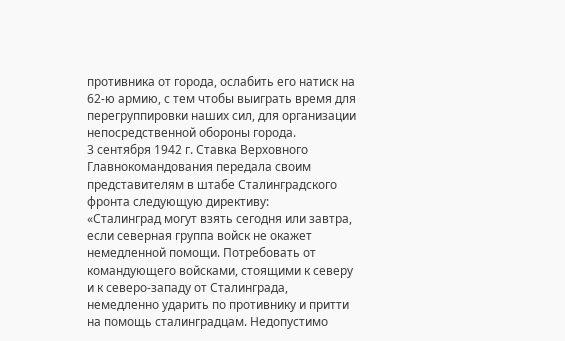противника от города, ослабить его натиск на 62-ю армию, с тем чтобы выиграть время для перегруппировки наших сил, для организации непосредственной обороны города.
3 сентября 1942 г. Ставка Верховного Главнокомандования передала своим представителям в штабе Сталинградского фронта следующую директиву:
«Сталинград могут взять сегодня или завтра, если северная группа войск не окажет немедленной помощи. Потребовать от командующего войсками, стоящими к северу и к северо-западу от Сталинграда, немедленно ударить по противнику и притти на помощь сталинградцам. Недопустимо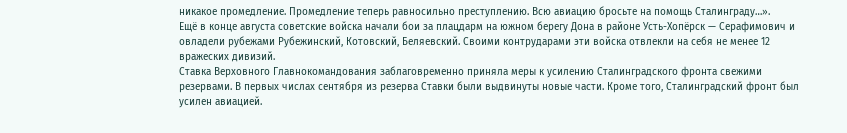никакое промедление. Промедление теперь равносильно преступлению. Всю авиацию бросьте на помощь Сталинграду…».
Ещё в конце августа советские войска начали бои за плацдарм на южном берегу Дона в районе Усть-Хопёрск — Серафимович и овладели рубежами Рубежинский, Котовский, Беляевский. Своими контрударами эти войска отвлекли на себя не менее 12 вражеских дивизий.
Ставка Верховного Главнокомандования заблаговременно приняла меры к усилению Сталинградского фронта свежими резервами. В первых числах сентября из резерва Ставки были выдвинуты новые части. Кроме того, Сталинградский фронт был усилен авиацией.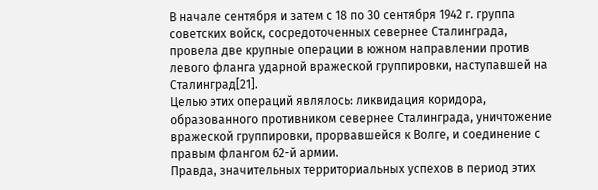В начале сентября и затем с 18 по 30 сентября 1942 г. группа советских войск, сосредоточенных севернее Сталинграда, провела две крупные операции в южном направлении против левого фланга ударной вражеской группировки, наступавшей на Сталинград[21].
Целью этих операций являлось: ликвидация коридора, образованного противником севернее Сталинграда, уничтожение вражеской группировки, прорвавшейся к Волге, и соединение с правым флангом 62-й армии.
Правда, значительных территориальных успехов в период этих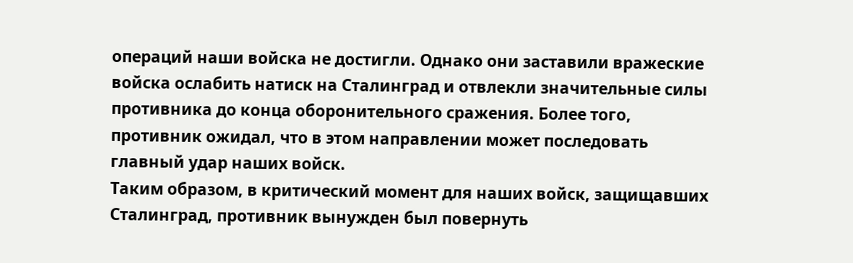операций наши войска не достигли. Однако они заставили вражеские войска ослабить натиск на Сталинград и отвлекли значительные силы противника до конца оборонительного сражения. Более того, противник ожидал, что в этом направлении может последовать главный удар наших войск.
Таким образом, в критический момент для наших войск, защищавших Сталинград, противник вынужден был повернуть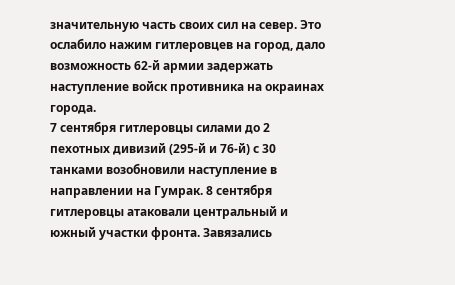значительную часть своих сил на север. Это ослабило нажим гитлеровцев на город, дало возможность 62-й армии задержать наступление войск противника на окраинах города.
7 сентября гитлеровцы силами до 2 пехотных дивизий (295-й и 76-й) с 30 танками возобновили наступление в направлении на Гумрак. 8 сентября гитлеровцы атаковали центральный и южный участки фронта. Завязались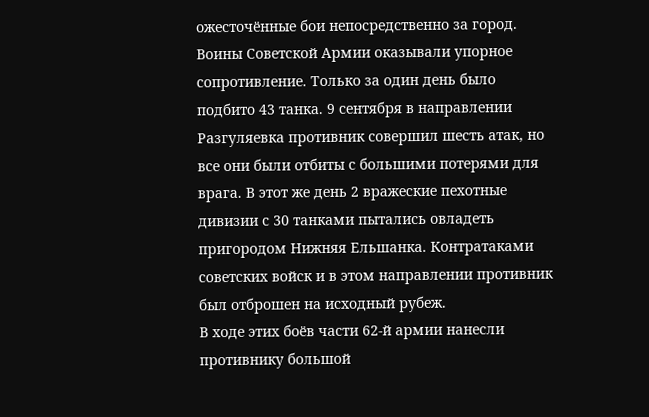ожесточённые бои непосредственно за город. Воины Советской Армии оказывали упорное сопротивление. Только за один день было подбито 43 танка. 9 сентября в направлении Разгуляевка противник совершил шесть атак, но все они были отбиты с большими потерями для врага. В этот же день 2 вражеские пехотные дивизии с 30 танками пытались овладеть пригородом Нижняя Ельшанка. Контратаками советских войск и в этом направлении противник был отброшен на исходный рубеж.
В ходе этих боёв части 62-й армии нанесли противнику большой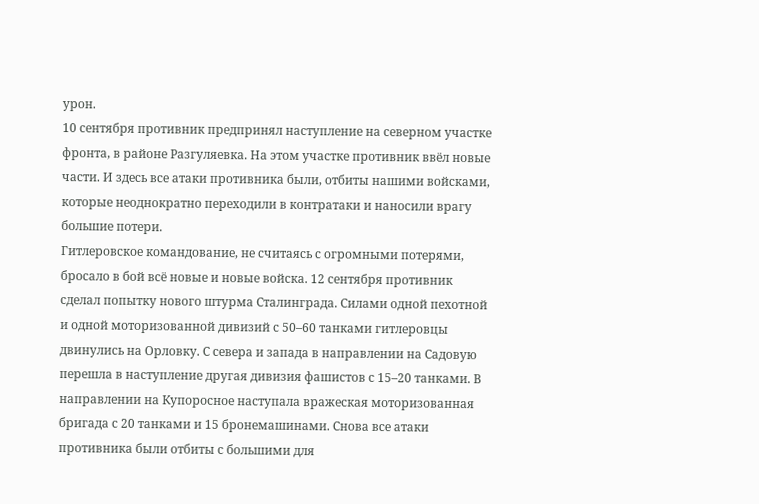урон.
10 сентября противник предпринял наступление на северном участке фронта, в районе Разгуляевка. На этом участке противник ввёл новые части. И здесь все атаки противника были, отбиты нашими войсками, которые неоднократно переходили в контратаки и наносили врагу большие потери.
Гитлеровское командование, не считаясь с огромными потерями, бросало в бой всё новые и новые войска. 12 сентября противник сделал попытку нового штурма Сталинграда. Силами одной пехотной и одной моторизованной дивизий с 50–60 танками гитлеровцы двинулись на Орловку. С севера и запада в направлении на Садовую перешла в наступление другая дивизия фашистов с 15–20 танками. В направлении на Купоросное наступала вражеская моторизованная бригада с 20 танками и 15 бронемашинами. Снова все атаки противника были отбиты с большими для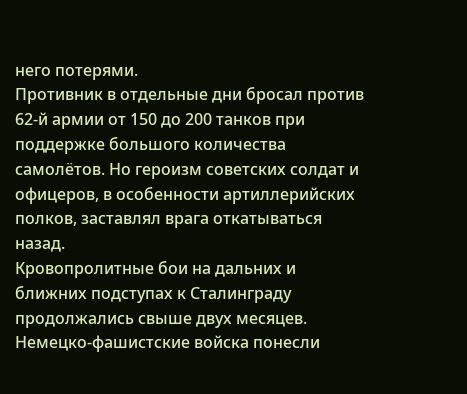него потерями.
Противник в отдельные дни бросал против 62-й армии от 150 до 200 танков при поддержке большого количества самолётов. Но героизм советских солдат и офицеров, в особенности артиллерийских полков, заставлял врага откатываться назад.
Кровопролитные бои на дальних и ближних подступах к Сталинграду продолжались свыше двух месяцев. Немецко-фашистские войска понесли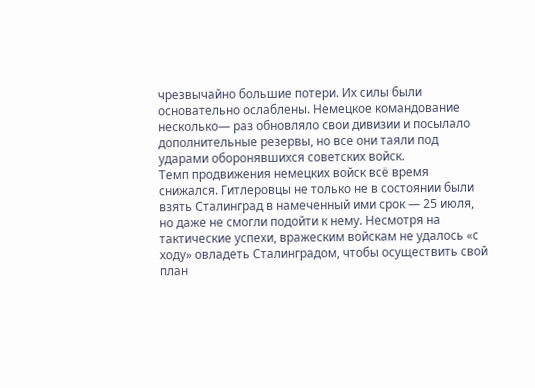чрезвычайно большие потери. Их силы были основательно ослаблены. Немецкое командование несколько— раз обновляло свои дивизии и посылало дополнительные резервы, но все они таяли под ударами оборонявшихся советских войск.
Темп продвижения немецких войск всё время снижался. Гитлеровцы не только не в состоянии были взять Сталинград в намеченный ими срок — 25 июля, но даже не смогли подойти к нему. Несмотря на тактические успехи, вражеским войскам не удалось «с ходу» овладеть Сталинградом, чтобы осуществить свой план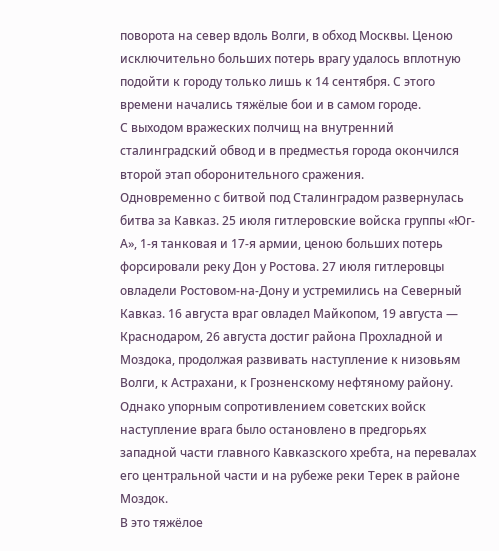поворота на север вдоль Волги, в обход Москвы. Ценою исключительно больших потерь врагу удалось вплотную подойти к городу только лишь к 14 сентября. С этого времени начались тяжёлые бои и в самом городе.
С выходом вражеских полчищ на внутренний сталинградский обвод и в предместья города окончился второй этап оборонительного сражения.
Одновременно с битвой под Сталинградом развернулась битва за Кавказ. 25 июля гитлеровские войска группы «Юг-А», 1-я танковая и 17-я армии, ценою больших потерь форсировали реку Дон у Ростова. 27 июля гитлеровцы овладели Ростовом-на-Дону и устремились на Северный Кавказ. 16 августа враг овладел Майкопом, 19 августа — Краснодаром, 26 августа достиг района Прохладной и Моздока, продолжая развивать наступление к низовьям Волги, к Астрахани, к Грозненскому нефтяному району. Однако упорным сопротивлением советских войск наступление врага было остановлено в предгорьях западной части главного Кавказского хребта, на перевалах его центральной части и на рубеже реки Терек в районе Моздок.
В это тяжёлое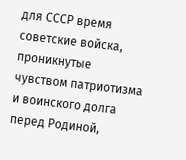для СССР время советские войска, проникнутые чувством патриотизма и воинского долга перед Родиной,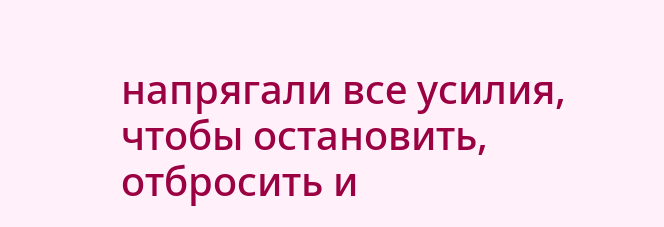напрягали все усилия, чтобы остановить, отбросить и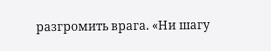разгромить врага. «Ни шагу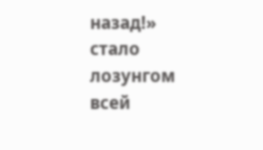назад!» стало лозунгом всей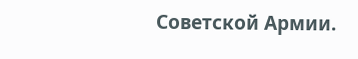Советской Армии.